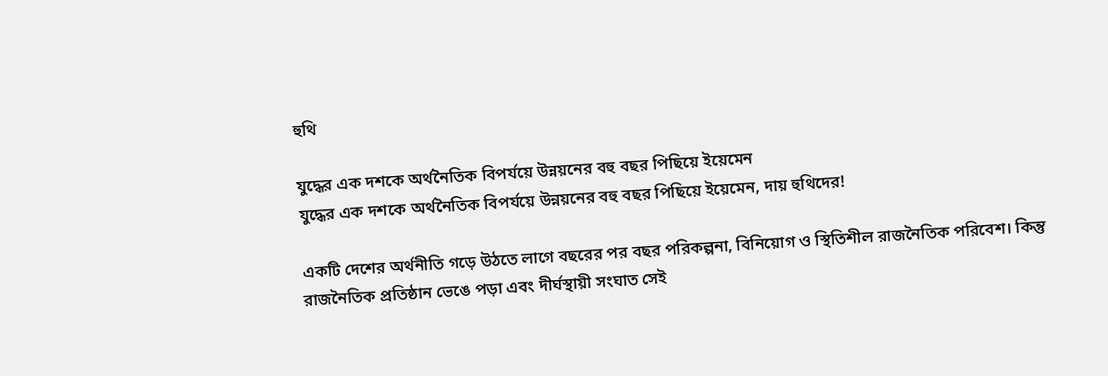হুথি

যুদ্ধের এক দশকে অর্থনৈতিক বিপর্যয়ে উন্নয়নের বহু বছর পিছিয়ে ইয়েমেন
যুদ্ধের এক দশকে অর্থনৈতিক বিপর্যয়ে উন্নয়নের বহু বছর পিছিয়ে ইয়েমেন, দায় হুথিদের!

একটি দেশের অর্থনীতি গড়ে উঠতে লাগে বছরের পর বছর পরিকল্পনা, বিনিয়োগ ও স্থিতিশীল রাজনৈতিক পরিবেশ। কিন্তু রাজনৈতিক প্রতিষ্ঠান ভেঙে পড়া এবং দীর্ঘস্থায়ী সংঘাত সেই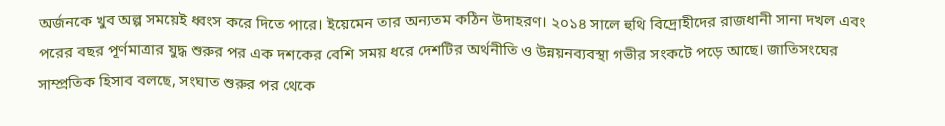অর্জনকে খুব অল্প সময়েই ধ্বংস করে দিতে পারে। ইয়েমেন তার অন্যতম কঠিন উদাহরণ। ২০১৪ সালে হুথি বিদ্রোহীদের রাজধানী সানা দখল এবং পরের বছর পূর্ণমাত্রার যুদ্ধ শুরুর পর এক দশকের বেশি সময় ধরে দেশটির অর্থনীতি ও উন্নয়নব্যবস্থা গভীর সংকটে পড়ে আছে। জাতিসংঘের সাম্প্রতিক হিসাব বলছে, সংঘাত শুরুর পর থেকে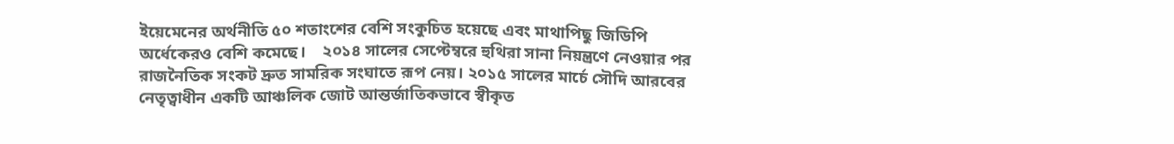ইয়েমেনের অর্থনীতি ৫০ শতাংশের বেশি সংকুচিত হয়েছে এবং মাথাপিছু জিডিপি অর্ধেকেরও বেশি কমেছে।    ২০১৪ সালের সেপ্টেম্বরে হুথিরা সানা নিয়ন্ত্রণে নেওয়ার পর রাজনৈতিক সংকট দ্রুত সামরিক সংঘাতে রূপ নেয়। ২০১৫ সালের মার্চে সৌদি আরবের নেতৃত্বাধীন একটি আঞ্চলিক জোট আন্তর্জাতিকভাবে স্বীকৃত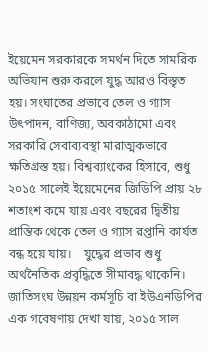ইয়েমেন সরকারকে সমর্থন দিতে সামরিক অভিযান শুরু করলে যুদ্ধ আরও বিস্তৃত হয়। সংঘাতের প্রভাবে তেল ও গ্যাস উৎপাদন, বাণিজ্য, অবকাঠামো এবং সরকারি সেবাব্যবস্থা মারাত্মকভাবে ক্ষতিগ্রস্ত হয়। বিশ্বব্যাংকের হিসাবে, শুধু ২০১৫ সালেই ইয়েমেনের জিডিপি প্রায় ২৮ শতাংশ কমে যায় এবং বছরের দ্বিতীয় প্রান্তিক থেকে তেল ও গ্যাস রপ্তানি কার্যত বন্ধ হয়ে যায়।    যুদ্ধের প্রভাব শুধু অর্থনৈতিক প্রবৃদ্ধিতে সীমাবদ্ধ থাকেনি। জাতিসংঘ উন্নয়ন কর্মসূচি বা ইউএনডিপির এক গবেষণায় দেখা যায়, ২০১৫ সাল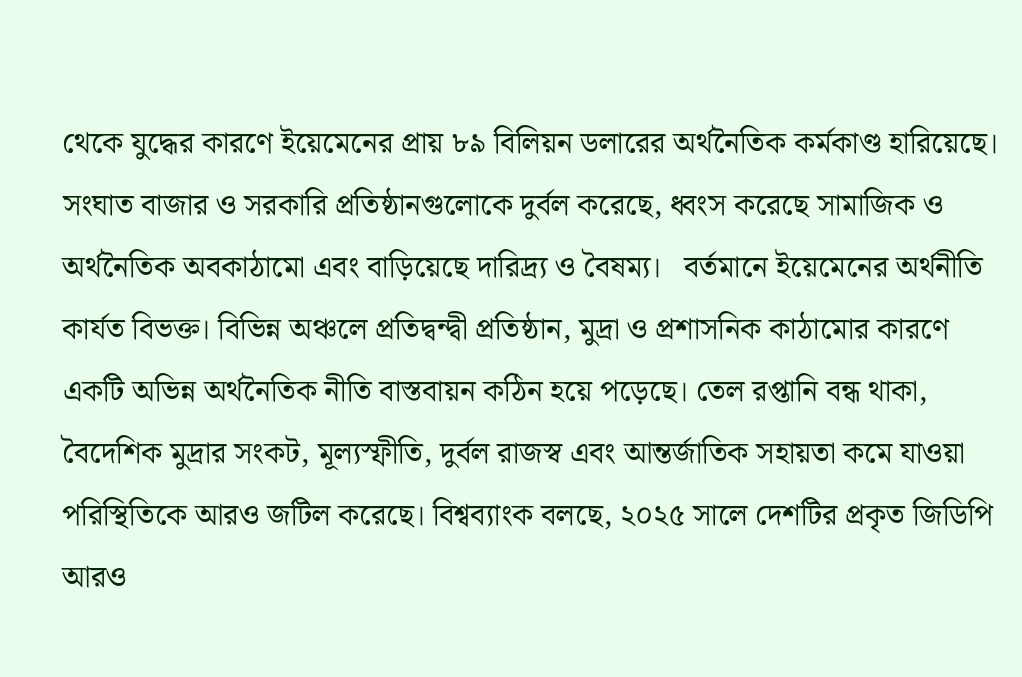থেকে যুদ্ধের কারণে ইয়েমেনের প্রায় ৮৯ বিলিয়ন ডলারের অর্থনৈতিক কর্মকাণ্ড হারিয়েছে। সংঘাত বাজার ও সরকারি প্রতিষ্ঠানগুলোকে দুর্বল করেছে, ধ্বংস করেছে সামাজিক ও অর্থনৈতিক অবকাঠামো এবং বাড়িয়েছে দারিদ্র্য ও বৈষম্য।   বর্তমানে ইয়েমেনের অর্থনীতি কার্যত বিভক্ত। বিভিন্ন অঞ্চলে প্রতিদ্বন্দ্বী প্রতিষ্ঠান, মুদ্রা ও প্রশাসনিক কাঠামোর কারণে একটি অভিন্ন অর্থনৈতিক নীতি বাস্তবায়ন কঠিন হয়ে পড়েছে। তেল রপ্তানি বন্ধ থাকা, বৈদেশিক মুদ্রার সংকট, মূল্যস্ফীতি, দুর্বল রাজস্ব এবং আন্তর্জাতিক সহায়তা কমে যাওয়া পরিস্থিতিকে আরও জটিল করেছে। বিশ্বব্যাংক বলছে, ২০২৫ সালে দেশটির প্রকৃত জিডিপি আরও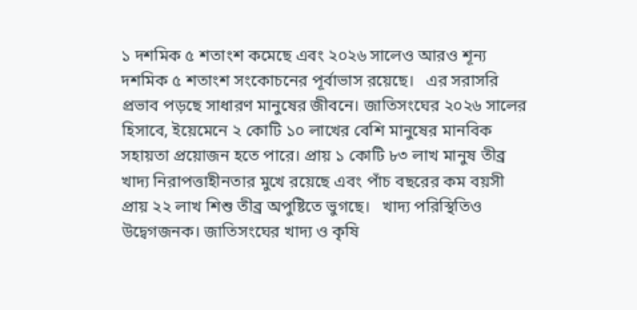১ দশমিক ৫ শতাংশ কমেছে এবং ২০২৬ সালেও আরও শূন্য দশমিক ৫ শতাংশ সংকোচনের পূর্বাভাস রয়েছে।   এর সরাসরি প্রভাব পড়ছে সাধারণ মানুষের জীবনে। জাতিসংঘের ২০২৬ সালের হিসাবে, ইয়েমেনে ২ কোটি ১০ লাখের বেশি মানুষের মানবিক সহায়তা প্রয়োজন হতে পারে। প্রায় ১ কোটি ৮৩ লাখ মানুষ তীব্র খাদ্য নিরাপত্তাহীনতার মুখে রয়েছে এবং পাঁচ বছরের কম বয়সী প্রায় ২২ লাখ শিশু তীব্র অপুষ্টিতে ভুগছে।   খাদ্য পরিস্থিতিও উদ্বেগজনক। জাতিসংঘের খাদ্য ও কৃষি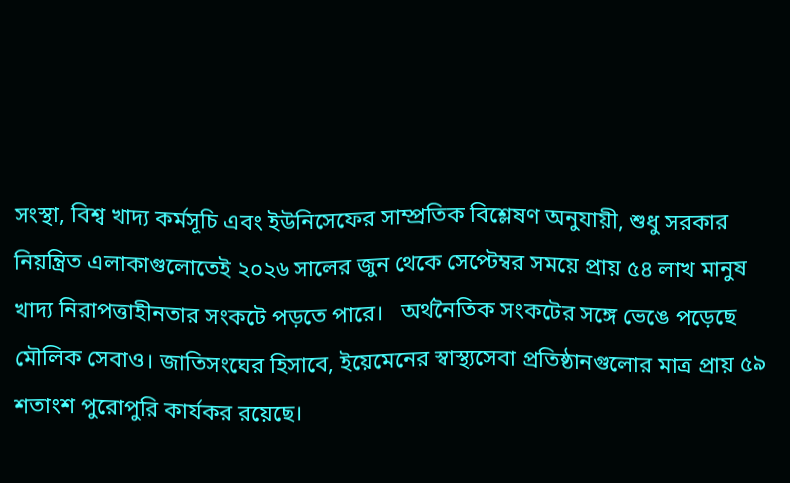সংস্থা, বিশ্ব খাদ্য কর্মসূচি এবং ইউনিসেফের সাম্প্রতিক বিশ্লেষণ অনুযায়ী, শুধু সরকার নিয়ন্ত্রিত এলাকাগুলোতেই ২০২৬ সালের জুন থেকে সেপ্টেম্বর সময়ে প্রায় ৫৪ লাখ মানুষ খাদ্য নিরাপত্তাহীনতার সংকটে পড়তে পারে।   অর্থনৈতিক সংকটের সঙ্গে ভেঙে পড়েছে মৌলিক সেবাও। জাতিসংঘের হিসাবে, ইয়েমেনের স্বাস্থ্যসেবা প্রতিষ্ঠানগুলোর মাত্র প্রায় ৫৯ শতাংশ পুরোপুরি কার্যকর রয়েছে।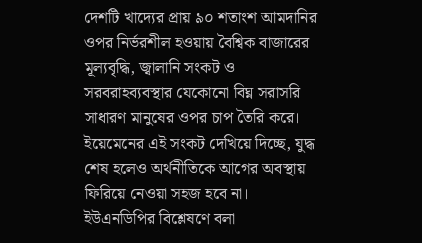দেশটি খাদ্যের প্রায় ৯০ শতাংশ আমদানির ওপর নির্ভরশীল হওয়ায় বৈশ্বিক বাজারের মূল্যবৃদ্ধি, জ্বালানি সংকট ও সরবরাহব্যবস্থার যেকোনো বিঘ্ন সরাসরি সাধারণ মানুষের ওপর চাপ তৈরি করে।    ইয়েমেনের এই সংকট দেখিয়ে দিচ্ছে, যুদ্ধ শেষ হলেও অর্থনীতিকে আগের অবস্থায় ফিরিয়ে নেওয়া সহজ হবে না। ইউএনডিপির বিশ্লেষণে বলা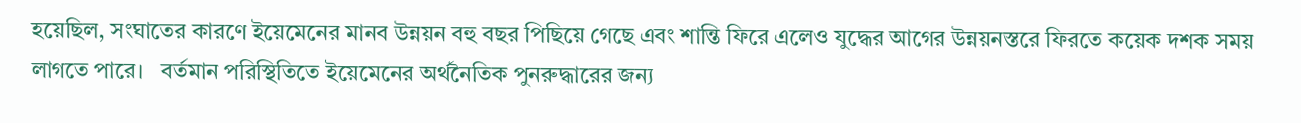হয়েছিল, সংঘাতের কারণে ইয়েমেনের মানব উন্নয়ন বহু বছর পিছিয়ে গেছে এবং শান্তি ফিরে এলেও যুদ্ধের আগের উন্নয়নস্তরে ফিরতে কয়েক দশক সময় লাগতে পারে।   বর্তমান পরিস্থিতিতে ইয়েমেনের অর্থনৈতিক পুনরুদ্ধারের জন্য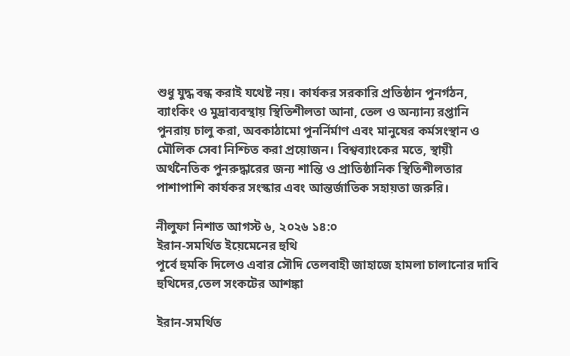শুধু যুদ্ধ বন্ধ করাই যথেষ্ট নয়। কার্যকর সরকারি প্রতিষ্ঠান পুনর্গঠন, ব্যাংকিং ও মুদ্রাব্যবস্থায় স্থিতিশীলতা আনা, তেল ও অন্যান্য রপ্তানি পুনরায় চালু করা, অবকাঠামো পুনর্নির্মাণ এবং মানুষের কর্মসংস্থান ও মৌলিক সেবা নিশ্চিত করা প্রয়োজন। বিশ্বব্যাংকের মতে, স্থায়ী অর্থনৈতিক পুনরুদ্ধারের জন্য শান্তি ও প্রাতিষ্ঠানিক স্থিতিশীলতার পাশাপাশি কার্যকর সংস্কার এবং আন্তর্জাতিক সহায়তা জরুরি।

নীলুফা নিশাত আগস্ট ৬, ২০২৬ ১৪:০
ইরান-সমর্থিত ইয়েমেনের হুথি
পূর্বে হুমকি দিলেও এবার সৌদি তেলবাহী জাহাজে হামলা চালানোর দাবি হুথিদের,তেল সংকটের আশঙ্কা

ইরান-সমর্থিত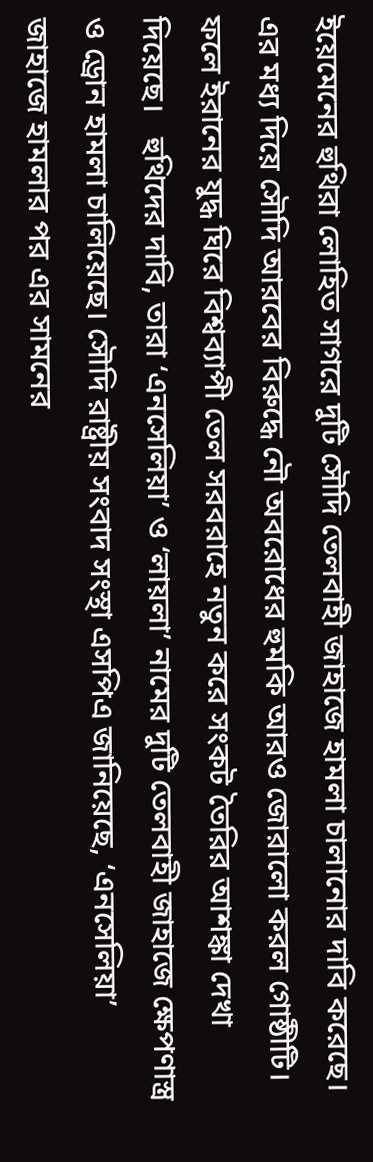ইয়েমেনের হুথিরা লোহিত সাগরে দুটি সৌদি তেলবাহী জাহাজে হামলা চালানোর দাবি করেছে। এর মধ্য দিয়ে সৌদি আরবের বিরুদ্ধে নৌ অবরোধের হুমকি আরও জোরালো করল গোষ্ঠীটি। ফলে ইরানের যুদ্ধ ঘিরে বিশ্বব্যাপী তেল সরবরাহে নতুন করে সংকট তৈরির আশঙ্কা দেখা দিয়েছে।   হুথিদের দাবি, তারা ‘এনসেলিয়া’ ও ‘লায়লা’ নামের দুটি তেলবাহী জাহাজে ক্ষেপণাস্ত্র ও ড্রোন হামলা চালিয়েছে। সৌদি রাষ্ট্রীয় সংবাদ সংস্থা এসপিএ জানিয়েছে, ‘এনসেলিয়া’ জাহাজে হামলার পর এর সামনের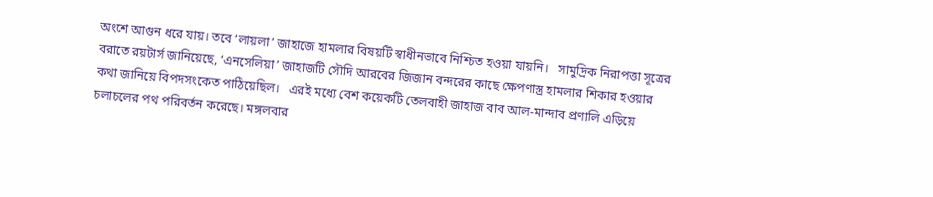অংশে আগুন ধরে যায়। তবে ‘লায়লা’ জাহাজে হামলার বিষয়টি স্বাধীনভাবে নিশ্চিত হওয়া যায়নি।   সামুদ্রিক নিরাপত্তা সূত্রের বরাতে রয়টার্স জানিয়েছে, ‘এনসেলিয়া’ জাহাজটি সৌদি আরবের জিজান বন্দরের কাছে ক্ষেপণাস্ত্র হামলার শিকার হওয়ার কথা জানিয়ে বিপদসংকেত পাঠিয়েছিল।   এরই মধ্যে বেশ কয়েকটি তেলবাহী জাহাজ বাব আল-মান্দাব প্রণালি এড়িয়ে চলাচলের পথ পরিবর্তন করেছে। মঙ্গলবার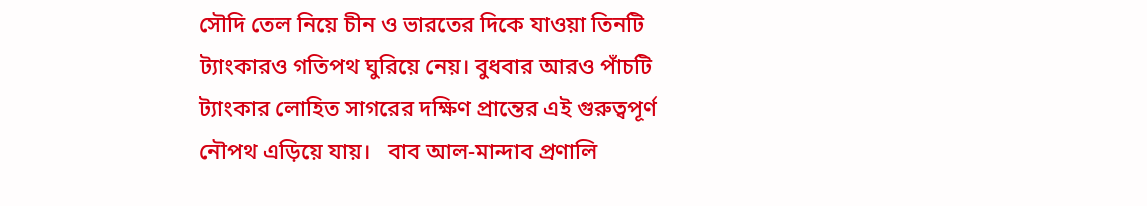সৌদি তেল নিয়ে চীন ও ভারতের দিকে যাওয়া তিনটি ট্যাংকারও গতিপথ ঘুরিয়ে নেয়। বুধবার আরও পাঁচটি ট্যাংকার লোহিত সাগরের দক্ষিণ প্রান্তের এই গুরুত্বপূর্ণ নৌপথ এড়িয়ে যায়।   বাব আল-মান্দাব প্রণালি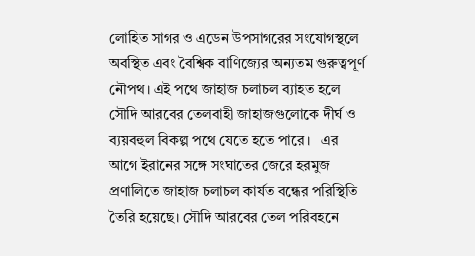লোহিত সাগর ও এডেন উপসাগরের সংযোগস্থলে অবস্থিত এবং বৈশ্বিক বাণিজ্যের অন্যতম গুরুত্বপূর্ণ নৌপথ। এই পথে জাহাজ চলাচল ব্যাহত হলে সৌদি আরবের তেলবাহী জাহাজগুলোকে দীর্ঘ ও ব্যয়বহুল বিকল্প পথে যেতে হতে পারে।   এর আগে ইরানের সঙ্গে সংঘাতের জেরে হরমুজ প্রণালিতে জাহাজ চলাচল কার্যত বন্ধের পরিস্থিতি তৈরি হয়েছে। সৌদি আরবের তেল পরিবহনে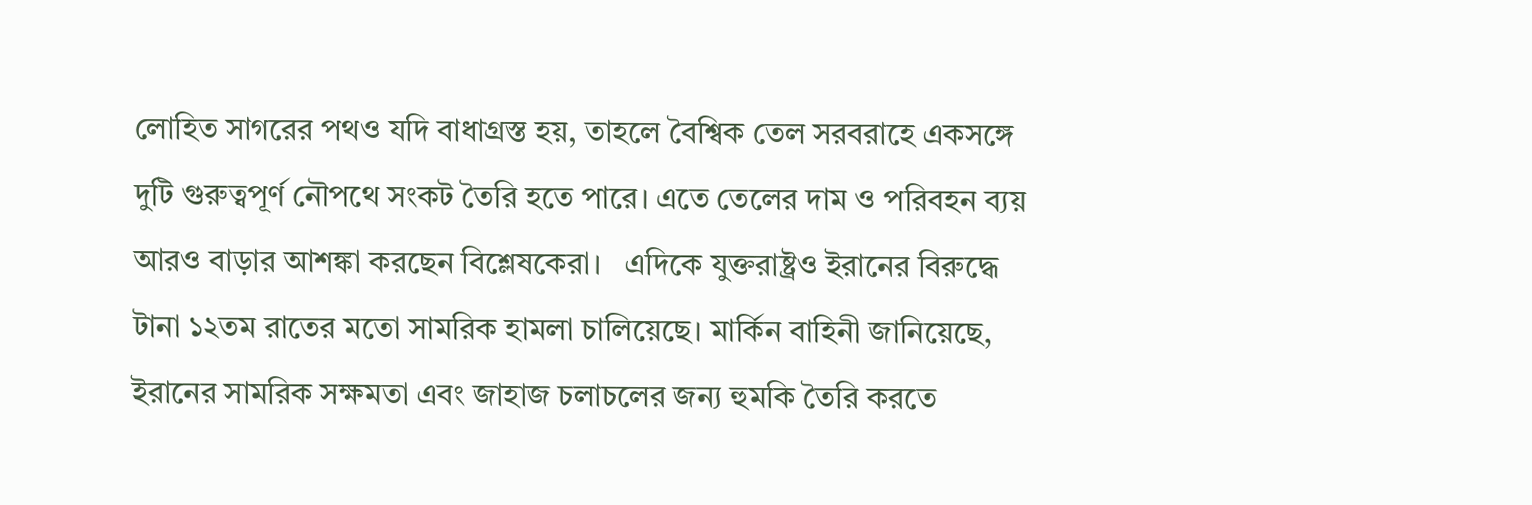লোহিত সাগরের পথও যদি বাধাগ্রস্ত হয়, তাহলে বৈশ্বিক তেল সরবরাহে একসঙ্গে দুটি গুরুত্বপূর্ণ নৌপথে সংকট তৈরি হতে পারে। এতে তেলের দাম ও পরিবহন ব্যয় আরও বাড়ার আশঙ্কা করছেন বিশ্লেষকেরা।   এদিকে যুক্তরাষ্ট্রও ইরানের বিরুদ্ধে টানা ১২তম রাতের মতো সামরিক হামলা চালিয়েছে। মার্কিন বাহিনী জানিয়েছে, ইরানের সামরিক সক্ষমতা এবং জাহাজ চলাচলের জন্য হুমকি তৈরি করতে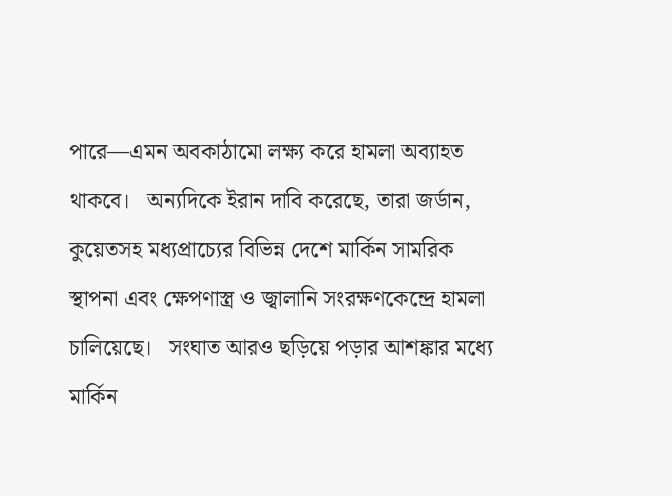পারে—এমন অবকাঠামো লক্ষ্য করে হামলা অব্যাহত থাকবে।   অন্যদিকে ইরান দাবি করেছে, তারা জর্ডান, কুয়েতসহ মধ্যপ্রাচ্যের বিভিন্ন দেশে মার্কিন সামরিক স্থাপনা এবং ক্ষেপণাস্ত্র ও জ্বালানি সংরক্ষণকেন্দ্রে হামলা চালিয়েছে।   সংঘাত আরও ছড়িয়ে পড়ার আশঙ্কার মধ্যে মার্কিন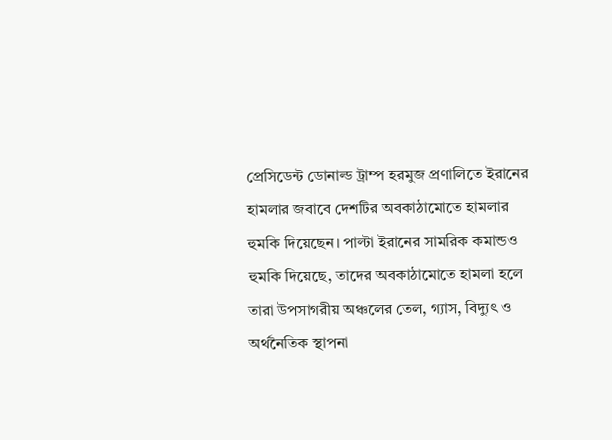প্রেসিডেন্ট ডোনাল্ড ট্রাম্প হরমুজ প্রণালিতে ইরানের হামলার জবাবে দেশটির অবকাঠামোতে হামলার হুমকি দিয়েছেন। পাল্টা ইরানের সামরিক কমান্ডও হুমকি দিয়েছে, তাদের অবকাঠামোতে হামলা হলে তারা উপসাগরীয় অঞ্চলের তেল, গ্যাস, বিদ্যুৎ ও অর্থনৈতিক স্থাপনা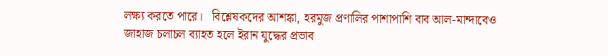লক্ষ্য করতে পারে।   বিশ্লেষকদের আশঙ্কা, হরমুজ প্রণালির পাশাপাশি বাব আল-মান্দাবেও জাহাজ চলাচল ব্যাহত হলে ইরান যুদ্ধের প্রভাব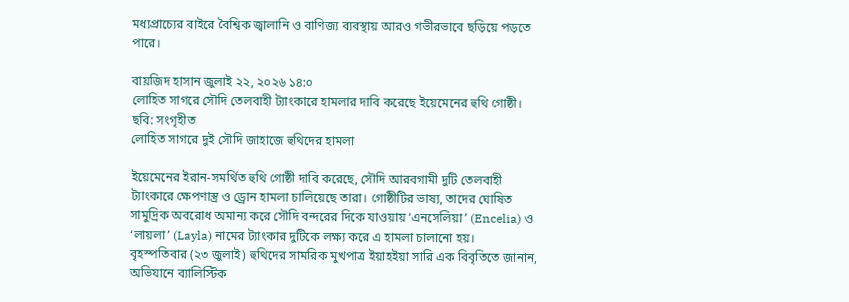মধ্যপ্রাচ্যের বাইরে বৈশ্বিক জ্বালানি ও বাণিজ্য ব্যবস্থায় আরও গভীরভাবে ছড়িয়ে পড়তে পারে।

বায়জিদ হাসান জুলাই ২২, ২০২৬ ১৪:০
লোহিত সাগরে সৌদি তেলবাহী ট্যাংকারে হামলার দাবি করেছে ইয়েমেনের হুথি গোষ্ঠী। ছবি: সংগৃহীত
লোহিত সাগরে দুই সৌদি জাহাজে হুথিদের হামলা

ইয়েমেনের ইরান-সমর্থিত হুথি গোষ্ঠী দাবি করেছে, সৌদি আরবগামী দুটি তেলবাহী ট্যাংকারে ক্ষেপণাস্ত্র ও ড্রোন হামলা চালিয়েছে তারা। গোষ্ঠীটির ভাষ্য, তাদের ঘোষিত সামুদ্রিক অবরোধ অমান্য করে সৌদি বন্দরের দিকে যাওয়ায় ‘এনসেলিয়া’ (Encelia) ও ‘লায়লা’ (Layla) নামের ট্যাংকার দুটিকে লক্ষ্য করে এ হামলা চালানো হয়।   বৃহস্পতিবার (২৩ জুলাই) হুথিদের সামরিক মুখপাত্র ইয়াহইয়া সারি এক বিবৃতিতে জানান, অভিযানে ব্যালিস্টিক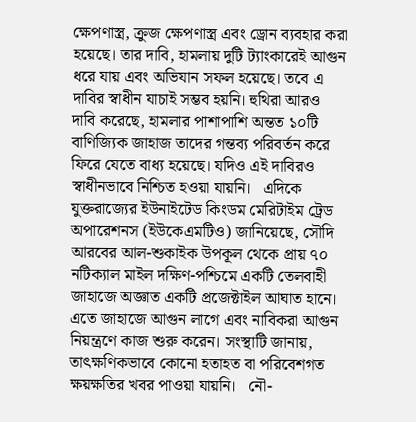ক্ষেপণাস্ত্র, ক্রুজ ক্ষেপণাস্ত্র এবং ড্রোন ব্যবহার করা হয়েছে। তার দাবি, হামলায় দুটি ট্যাংকারেই আগুন ধরে যায় এবং অভিযান সফল হয়েছে। তবে এ দাবির স্বাধীন যাচাই সম্ভব হয়নি। হুথিরা আরও দাবি করেছে, হামলার পাশাপাশি অন্তত ১০টি বাণিজ্যিক জাহাজ তাদের গন্তব্য পরিবর্তন করে ফিরে যেতে বাধ্য হয়েছে। যদিও এই দাবিরও স্বাধীনভাবে নিশ্চিত হওয়া যায়নি।   এদিকে যুক্তরাজ্যের ইউনাইটেড কিংডম মেরিটাইম ট্রেড অপারেশনস (ইউকেএমটিও) জানিয়েছে, সৌদি আরবের আল-শুকাইক উপকূল থেকে প্রায় ৭০ নটিক্যাল মাইল দক্ষিণ-পশ্চিমে একটি তেলবাহী জাহাজে অজ্ঞাত একটি প্রজেক্টাইল আঘাত হানে। এতে জাহাজে আগুন লাগে এবং নাবিকরা আগুন নিয়ন্ত্রণে কাজ শুরু করেন। সংস্থাটি জানায়, তাৎক্ষণিকভাবে কোনো হতাহত বা পরিবেশগত ক্ষয়ক্ষতির খবর পাওয়া যায়নি।   নৌ-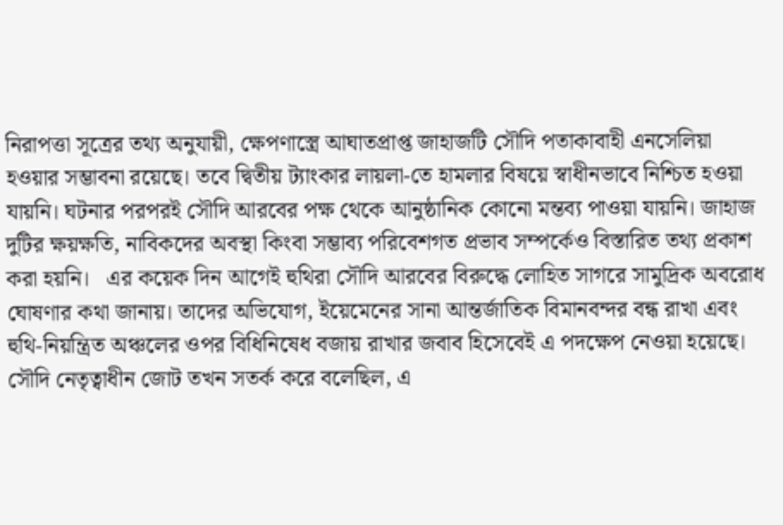নিরাপত্তা সূত্রের তথ্য অনুযায়ী, ক্ষেপণাস্ত্রে আঘাতপ্রাপ্ত জাহাজটি সৌদি পতাকাবাহী এনসেলিয়া হওয়ার সম্ভাবনা রয়েছে। তবে দ্বিতীয় ট্যাংকার লায়লা-তে হামলার বিষয়ে স্বাধীনভাবে নিশ্চিত হওয়া যায়নি। ঘটনার পরপরই সৌদি আরবের পক্ষ থেকে আনুষ্ঠানিক কোনো মন্তব্য পাওয়া যায়নি। জাহাজ দুটির ক্ষয়ক্ষতি, নাবিকদের অবস্থা কিংবা সম্ভাব্য পরিবেশগত প্রভাব সম্পর্কেও বিস্তারিত তথ্য প্রকাশ করা হয়নি।   এর কয়েক দিন আগেই হুথিরা সৌদি আরবের বিরুদ্ধে লোহিত সাগরে সামুদ্রিক অবরোধ ঘোষণার কথা জানায়। তাদের অভিযোগ, ইয়েমেনের সানা আন্তর্জাতিক বিমানবন্দর বন্ধ রাখা এবং হুথি-নিয়ন্ত্রিত অঞ্চলের ওপর বিধিনিষেধ বজায় রাখার জবাব হিসেবেই এ পদক্ষেপ নেওয়া হয়েছে। সৌদি নেতৃত্বাধীন জোট তখন সতর্ক করে বলেছিল, এ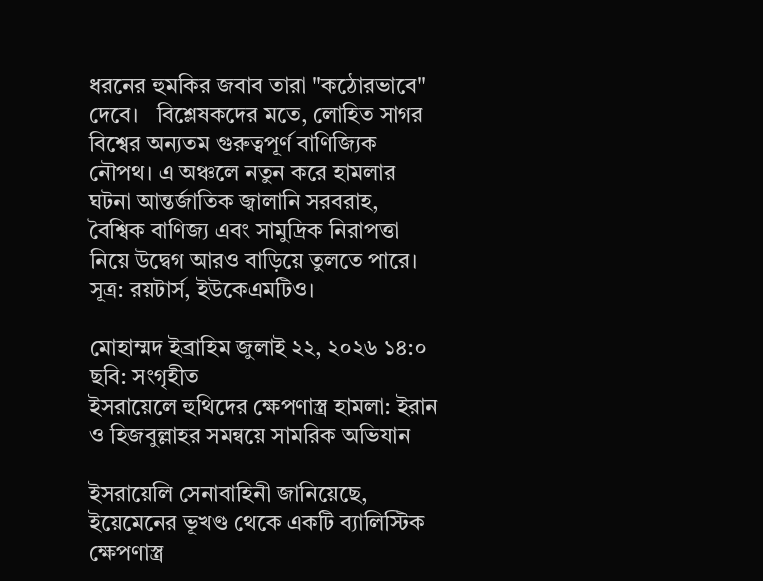ধরনের হুমকির জবাব তারা "কঠোরভাবে" দেবে।   বিশ্লেষকদের মতে, লোহিত সাগর বিশ্বের অন্যতম গুরুত্বপূর্ণ বাণিজ্যিক নৌপথ। এ অঞ্চলে নতুন করে হামলার ঘটনা আন্তর্জাতিক জ্বালানি সরবরাহ, বৈশ্বিক বাণিজ্য এবং সামুদ্রিক নিরাপত্তা নিয়ে উদ্বেগ আরও বাড়িয়ে তুলতে পারে।   সূত্র: রয়টার্স, ইউকেএমটিও।

মোহাম্মদ ইব্রাহিম জুলাই ২২, ২০২৬ ১৪:০
ছবি: সংগৃহীত
ইসরায়েলে হুথিদের ক্ষেপণাস্ত্র হামলা: ইরান ও হিজবুল্লাহর সমন্বয়ে সামরিক অভিযান

ইসরায়েলি সেনাবাহিনী জানিয়েছে, ইয়েমেনের ভূখণ্ড থেকে একটি ব্যালিস্টিক ক্ষেপণাস্ত্র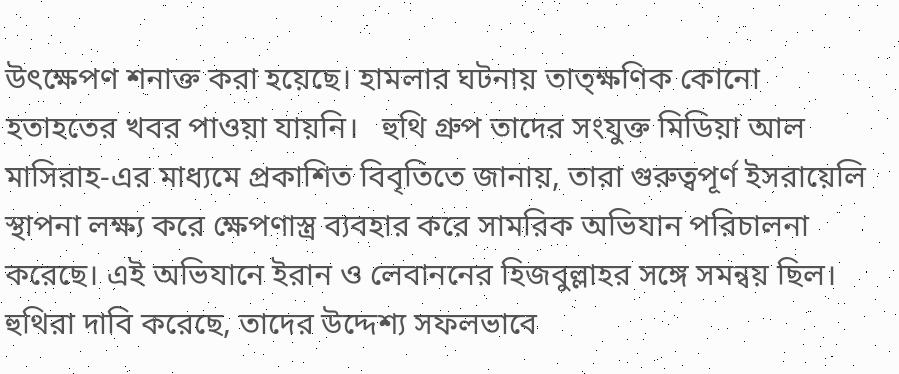উৎক্ষেপণ শনাক্ত করা হয়েছে। হামলার ঘটনায় তাত্ক্ষণিক কোনো হতাহতের খবর পাওয়া যায়নি।   হুথি গ্রুপ তাদের সংযুক্ত মিডিয়া আল মাসিরাহ-এর মাধ্যমে প্রকাশিত বিবৃতিতে জানায়, তারা গুরুত্বপূর্ণ ইসরায়েলি স্থাপনা লক্ষ্য করে ক্ষেপণাস্ত্র ব্যবহার করে সামরিক অভিযান পরিচালনা করেছে। এই অভিযানে ইরান ও লেবাননের হিজবুল্লাহর সঙ্গে সমন্বয় ছিল। হুথিরা দাবি করেছে, তাদের উদ্দেশ্য সফলভাবে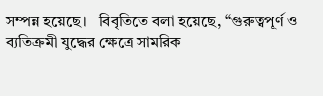সম্পন্ন হয়েছে।   বিবৃতিতে বলা হয়েছে, “গুরুত্বপূর্ণ ও ব্যতিক্রমী যুদ্ধের ক্ষেত্রে সামরিক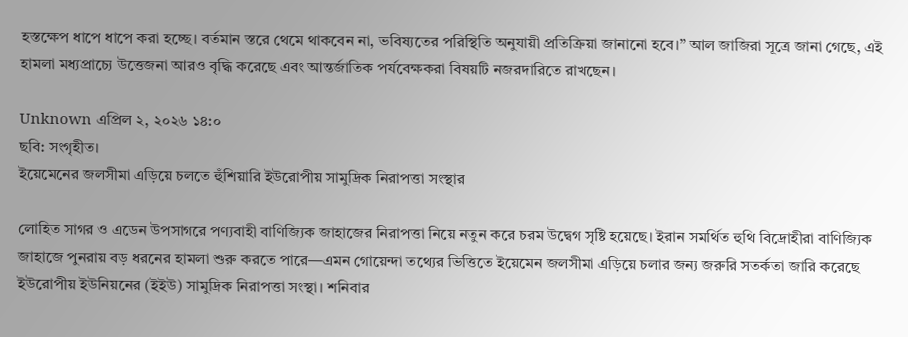হস্তক্ষেপ ধাপে ধাপে করা হচ্ছে। বর্তমান স্তরে থেমে থাকবেন না, ভবিষ্যতের পরিস্থিতি অনুযায়ী প্রতিক্রিয়া জানানো হবে।” আল জাজিরা সূত্রে জানা গেছে, এই হামলা মধ্যপ্রাচ্যে উত্তেজনা আরও বৃদ্ধি করেছে এবং আন্তর্জাতিক পর্যবেক্ষকরা বিষয়টি নজরদারিতে রাখছেন।

Unknown এপ্রিল ২, ২০২৬ ১৪:০
ছবি: সংগৃহীত।
ইয়েমেনের জলসীমা এড়িয়ে চলতে হুঁশিয়ারি ইউরোপীয় সামুদ্রিক নিরাপত্তা সংস্থার

লোহিত সাগর ও এডেন উপসাগরে পণ্যবাহী বাণিজ্যিক জাহাজের নিরাপত্তা নিয়ে নতুন করে চরম উদ্বেগ সৃষ্টি হয়েছে। ইরান সমর্থিত হুথি বিদ্রোহীরা বাণিজ্যিক জাহাজে পুনরায় বড় ধরনের হামলা শুরু করতে পারে—এমন গোয়েন্দা তথ্যের ভিত্তিতে ইয়েমেন জলসীমা এড়িয়ে চলার জন্য জরুরি সতর্কতা জারি করেছে ইউরোপীয় ইউনিয়নের (ইইউ) সামুদ্রিক নিরাপত্তা সংস্থা। শনিবার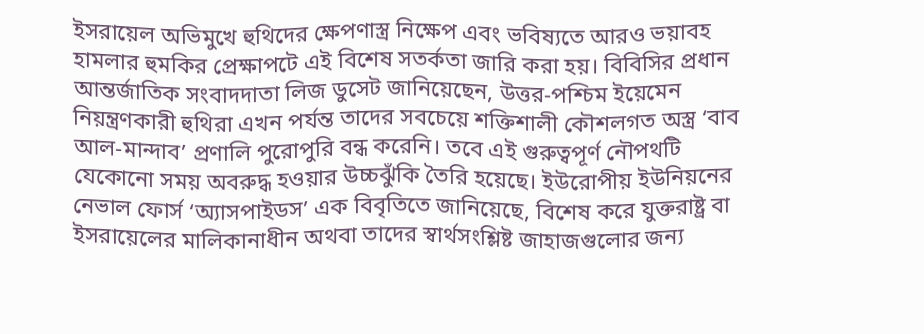ইসরায়েল অভিমুখে হুথিদের ক্ষেপণাস্ত্র নিক্ষেপ এবং ভবিষ্যতে আরও ভয়াবহ হামলার হুমকির প্রেক্ষাপটে এই বিশেষ সতর্কতা জারি করা হয়। বিবিসির প্রধান আন্তর্জাতিক সংবাদদাতা লিজ ডুসেট জানিয়েছেন, উত্তর-পশ্চিম ইয়েমেন নিয়ন্ত্রণকারী হুথিরা এখন পর্যন্ত তাদের সবচেয়ে শক্তিশালী কৌশলগত অস্ত্র ‘বাব আল-মান্দাব’ প্রণালি পুরোপুরি বন্ধ করেনি। তবে এই গুরুত্বপূর্ণ নৌপথটি যেকোনো সময় অবরুদ্ধ হওয়ার উচ্চঝুঁকি তৈরি হয়েছে। ইউরোপীয় ইউনিয়নের নেভাল ফোর্স ‘অ্যাসপাইডস’ এক বিবৃতিতে জানিয়েছে, বিশেষ করে যুক্তরাষ্ট্র বা ইসরায়েলের মালিকানাধীন অথবা তাদের স্বার্থসংশ্লিষ্ট জাহাজগুলোর জন্য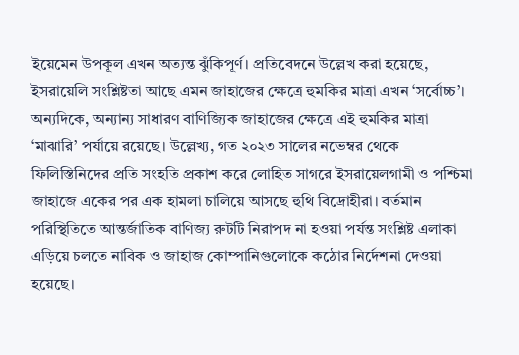ইয়েমেন উপকূল এখন অত্যন্ত ঝুঁকিপূর্ণ। প্রতিবেদনে উল্লেখ করা হয়েছে, ইসরায়েলি সংশ্লিষ্টতা আছে এমন জাহাজের ক্ষেত্রে হুমকির মাত্রা এখন ‘সর্বোচ্চ’। অন্যদিকে, অন্যান্য সাধারণ বাণিজ্যিক জাহাজের ক্ষেত্রে এই হুমকির মাত্রা ‘মাঝারি’ পর্যায়ে রয়েছে। উল্লেখ্য, গত ২০২৩ সালের নভেম্বর থেকে ফিলিস্তিনিদের প্রতি সংহতি প্রকাশ করে লোহিত সাগরে ইসরায়েলগামী ও পশ্চিমা জাহাজে একের পর এক হামলা চালিয়ে আসছে হুথি বিদ্রোহীরা। বর্তমান পরিস্থিতিতে আন্তর্জাতিক বাণিজ্য রুটটি নিরাপদ না হওয়া পর্যন্ত সংশ্লিষ্ট এলাকা এড়িয়ে চলতে নাবিক ও জাহাজ কোম্পানিগুলোকে কঠোর নির্দেশনা দেওয়া হয়েছে।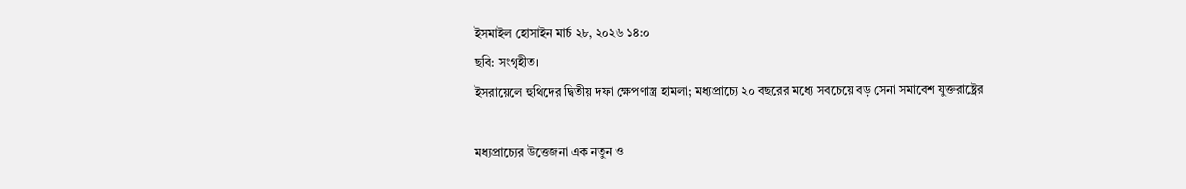ইসমাইল হোসাইন মার্চ ২৮, ২০২৬ ১৪:০
ছবি: সংগৃহীত।
ইসরায়েলে হুথিদের দ্বিতীয় দফা ক্ষেপণাস্ত্র হামলা; মধ্যপ্রাচ্যে ২০ বছরের মধ্যে সবচেয়ে বড় সেনা সমাবেশ যুক্তরাষ্ট্রের

মধ্যপ্রাচ্যের উত্তেজনা এক নতুন ও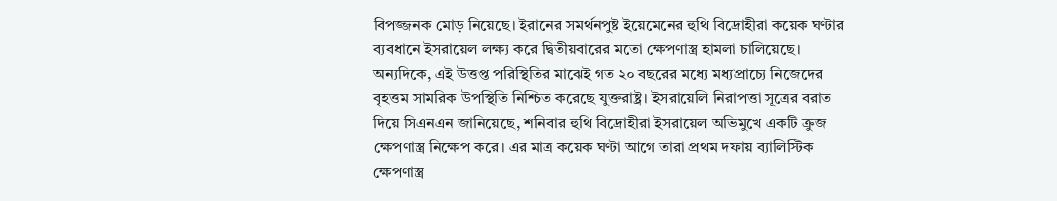বিপজ্জনক মোড় নিয়েছে। ইরানের সমর্থনপুষ্ট ইয়েমেনের হুথি বিদ্রোহীরা কয়েক ঘণ্টার ব্যবধানে ইসরায়েল লক্ষ্য করে দ্বিতীয়বারের মতো ক্ষেপণাস্ত্র হামলা চালিয়েছে। অন্যদিকে, এই উত্তপ্ত পরিস্থিতির মাঝেই গত ২০ বছরের মধ্যে মধ্যপ্রাচ্যে নিজেদের বৃহত্তম সামরিক উপস্থিতি নিশ্চিত করেছে যুক্তরাষ্ট্র। ইসরায়েলি নিরাপত্তা সূত্রের বরাত দিয়ে সিএনএন জানিয়েছে, শনিবার হুথি বিদ্রোহীরা ইসরায়েল অভিমুখে একটি ক্রুজ ক্ষেপণাস্ত্র নিক্ষেপ করে। এর মাত্র কয়েক ঘণ্টা আগে তারা প্রথম দফায় ব্যালিস্টিক ক্ষেপণাস্ত্র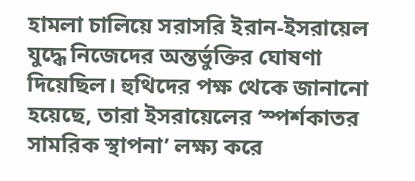হামলা চালিয়ে সরাসরি ইরান-ইসরায়েল যুদ্ধে নিজেদের অন্তর্ভুক্তির ঘোষণা দিয়েছিল। হুথিদের পক্ষ থেকে জানানো হয়েছে, তারা ইসরায়েলের ‘স্পর্শকাতর সামরিক স্থাপনা’ লক্ষ্য করে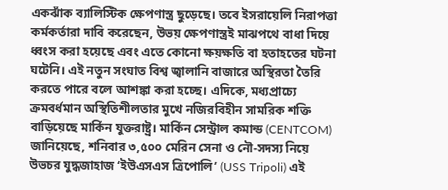একঝাঁক ব্যালিস্টিক ক্ষেপণাস্ত্র ছুড়েছে। তবে ইসরায়েলি নিরাপত্তা কর্মকর্তারা দাবি করেছেন, উভয় ক্ষেপণাস্ত্রই মাঝপথে বাধা দিয়ে ধ্বংস করা হয়েছে এবং এতে কোনো ক্ষয়ক্ষতি বা হতাহতের ঘটনা ঘটেনি। এই নতুন সংঘাত বিশ্ব জ্বালানি বাজারে অস্থিরতা তৈরি করতে পারে বলে আশঙ্কা করা হচ্ছে। এদিকে, মধ্যপ্রাচ্যে ক্রমবর্ধমান অস্থিতিশীলতার মুখে নজিরবিহীন সামরিক শক্তি বাড়িয়েছে মার্কিন যুক্তরাষ্ট্র। মার্কিন সেন্ট্রাল কমান্ড (CENTCOM) জানিয়েছে, শনিবার ৩,৫০০ মেরিন সেনা ও নৌ-সদস্য নিয়ে উভচর যুদ্ধজাহাজ ‘ইউএসএস ত্রিপোলি’ (USS Tripoli) এই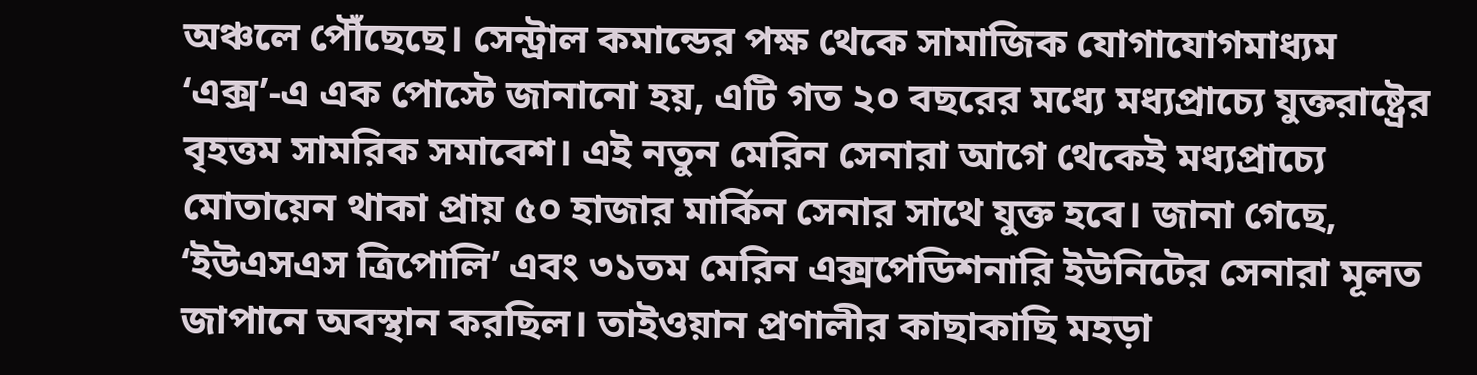অঞ্চলে পৌঁছেছে। সেন্ট্রাল কমান্ডের পক্ষ থেকে সামাজিক যোগাযোগমাধ্যম ‘এক্স’-এ এক পোস্টে জানানো হয়, এটি গত ২০ বছরের মধ্যে মধ্যপ্রাচ্যে যুক্তরাষ্ট্রের বৃহত্তম সামরিক সমাবেশ। এই নতুন মেরিন সেনারা আগে থেকেই মধ্যপ্রাচ্যে মোতায়েন থাকা প্রায় ৫০ হাজার মার্কিন সেনার সাথে যুক্ত হবে। জানা গেছে, ‘ইউএসএস ত্রিপোলি’ এবং ৩১তম মেরিন এক্সপেডিশনারি ইউনিটের সেনারা মূলত জাপানে অবস্থান করছিল। তাইওয়ান প্রণালীর কাছাকাছি মহড়া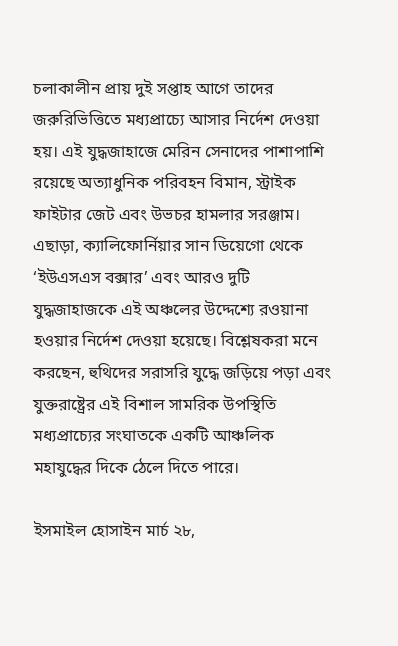চলাকালীন প্রায় দুই সপ্তাহ আগে তাদের জরুরিভিত্তিতে মধ্যপ্রাচ্যে আসার নির্দেশ দেওয়া হয়। এই যুদ্ধজাহাজে মেরিন সেনাদের পাশাপাশি রয়েছে অত্যাধুনিক পরিবহন বিমান, স্ট্রাইক ফাইটার জেট এবং উভচর হামলার সরঞ্জাম। এছাড়া, ক্যালিফোর্নিয়ার সান ডিয়েগো থেকে ‘ইউএসএস বক্সার’ এবং আরও দুটি যুদ্ধজাহাজকে এই অঞ্চলের উদ্দেশ্যে রওয়ানা হওয়ার নির্দেশ দেওয়া হয়েছে। বিশ্লেষকরা মনে করছেন, হুথিদের সরাসরি যুদ্ধে জড়িয়ে পড়া এবং যুক্তরাষ্ট্রের এই বিশাল সামরিক উপস্থিতি মধ্যপ্রাচ্যের সংঘাতকে একটি আঞ্চলিক মহাযুদ্ধের দিকে ঠেলে দিতে পারে।

ইসমাইল হোসাইন মার্চ ২৮,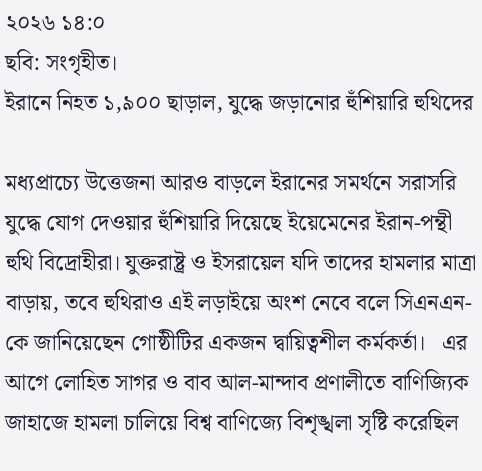২০২৬ ১৪:০
ছবি: সংগৃহীত।
ইরানে নিহত ১,৯০০ ছাড়াল, যুদ্ধে জড়ানোর হুঁশিয়ারি হুথিদের

মধ্যপ্রাচ্যে উত্তেজনা আরও বাড়লে ইরানের সমর্থনে সরাসরি যুদ্ধে যোগ দেওয়ার হুঁশিয়ারি দিয়েছে ইয়েমেনের ইরান-পন্থী হুথি বিদ্রোহীরা। যুক্তরাষ্ট্র ও ইসরায়েল যদি তাদের হামলার মাত্রা বাড়ায়, তবে হুথিরাও এই লড়াইয়ে অংশ নেবে বলে সিএনএন-কে জানিয়েছেন গোষ্ঠীটির একজন দ্বায়িত্বশীল কর্মকর্তা।   এর আগে লোহিত সাগর ও বাব আল-মান্দাব প্রণালীতে বাণিজ্যিক জাহাজে হামলা চালিয়ে বিশ্ব বাণিজ্যে বিশৃঙ্খলা সৃষ্টি করেছিল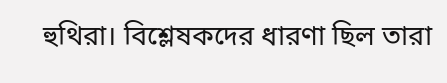হুথিরা। বিশ্লেষকদের ধারণা ছিল তারা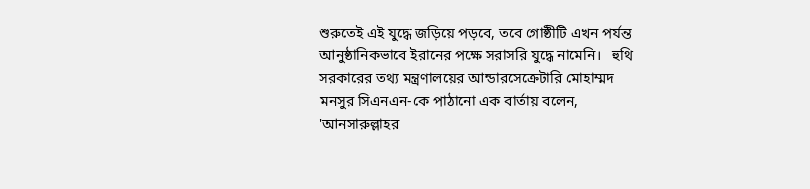শুরুতেই এই যুদ্ধে জড়িয়ে পড়বে, তবে গোষ্ঠীটি এখন পর্যন্ত আনুষ্ঠানিকভাবে ইরানের পক্ষে সরাসরি যুদ্ধে নামেনি।   হুথি সরকারের তথ্য মন্ত্রণালয়ের আন্ডারসেক্রেটারি মোহাম্মদ মনসুর সিএনএন-কে পাঠানো এক বার্তায় বলেন, 'আনসারুল্লাহর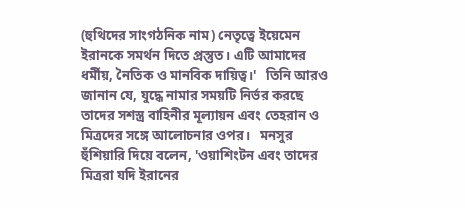(হুথিদের সাংগঠনিক নাম) নেতৃত্বে ইয়েমেন ইরানকে সমর্থন দিতে প্রস্তুত। এটি আমাদের ধর্মীয়, নৈতিক ও মানবিক দায়িত্ব।'   তিনি আরও জানান যে, যুদ্ধে নামার সময়টি নির্ভর করছে তাদের সশস্ত্র বাহিনীর মূল্যায়ন এবং তেহরান ও মিত্রদের সঙ্গে আলোচনার ওপর।   মনসুর হুঁশিয়ারি দিয়ে বলেন, 'ওয়াশিংটন এবং তাদের মিত্ররা যদি ইরানের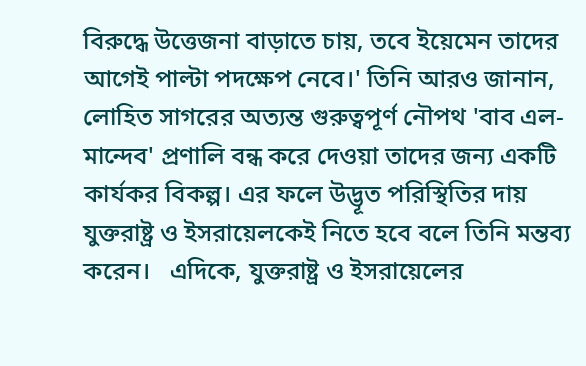বিরুদ্ধে উত্তেজনা বাড়াতে চায়, তবে ইয়েমেন তাদের আগেই পাল্টা পদক্ষেপ নেবে।' তিনি আরও জানান, লোহিত সাগরের অত্যন্ত গুরুত্বপূর্ণ নৌপথ 'বাব এল-মান্দেব' প্রণালি বন্ধ করে দেওয়া তাদের জন্য একটি কার্যকর বিকল্প। এর ফলে উদ্ভূত পরিস্থিতির দায় যুক্তরাষ্ট্র ও ইসরায়েলকেই নিতে হবে বলে তিনি মন্তব্য করেন।   এদিকে, যুক্তরাষ্ট্র ও ইসরায়েলের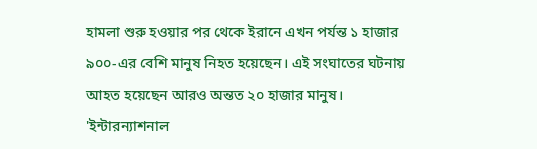হামলা শুরু হওয়ার পর থেকে ইরানে এখন পর্যন্ত ১ হাজার ৯০০-এর বেশি মানুষ নিহত হয়েছেন। এই সংঘাতের ঘটনায় আহত হয়েছেন আরও অন্তত ২০ হাজার মানুষ।   'ইন্টারন্যাশনাল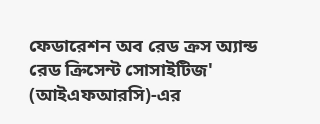ফেডারেশন অব রেড ক্রস অ্যান্ড রেড ক্রিসেন্ট সোসাইটিজ' (আইএফআরসি)-এর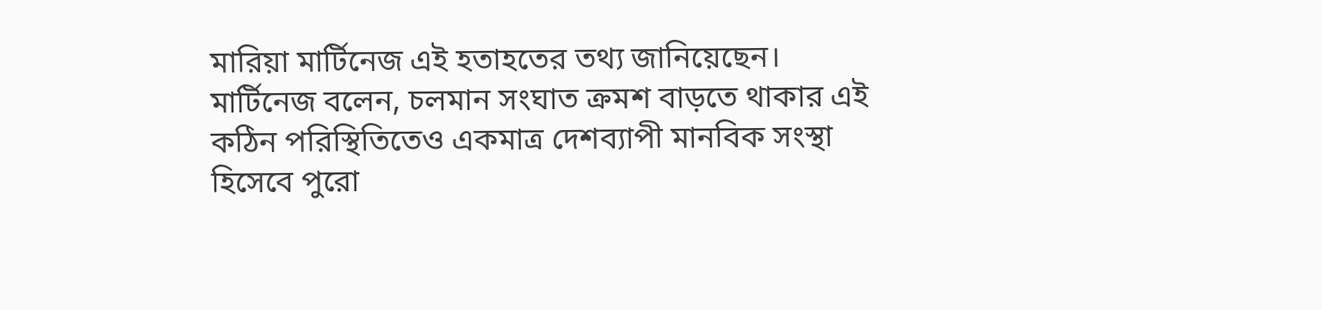মারিয়া মার্টিনেজ এই হতাহতের তথ্য জানিয়েছেন।   মার্টিনেজ বলেন, চলমান সংঘাত ক্রমশ বাড়তে থাকার এই কঠিন পরিস্থিতিতেও একমাত্র দেশব্যাপী মানবিক সংস্থা হিসেবে পুরো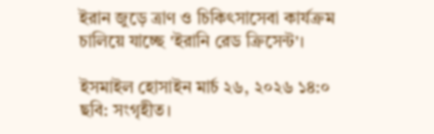ইরান জুড়ে ত্রাণ ও চিকিৎসাসেবা কার্যক্রম চালিয়ে যাচ্ছে 'ইরানি রেড ক্রিসেন্ট'।

ইসমাইল হোসাইন মার্চ ২৬, ২০২৬ ১৪:০
ছবি: সংগৃহীত।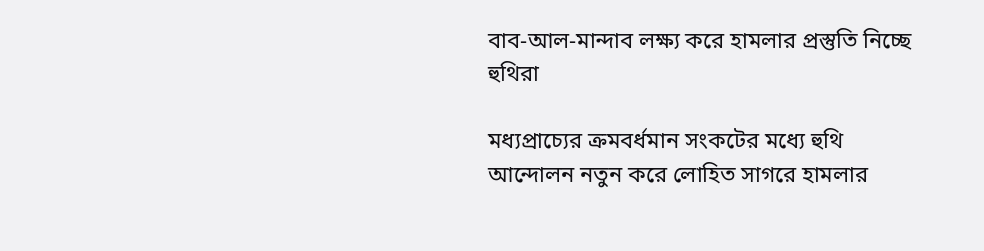বাব-আল-মান্দাব লক্ষ্য করে হামলার প্রস্তুতি নিচ্ছে হুথিরা

মধ্যপ্রাচ্যের ক্রমবর্ধমান সংকটের মধ্যে হুথি আন্দোলন নতুন করে লোহিত সাগরে হামলার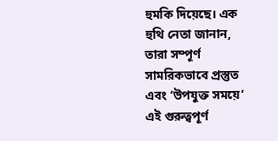হুমকি দিয়েছে। এক হুথি নেতা জানান, তারা সম্পূর্ণ সামরিকভাবে প্রস্তুত এবং ‘উপযুক্ত সময়ে’ এই গুরুত্বপূর্ণ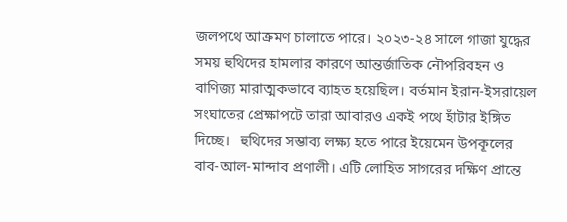জলপথে আক্রমণ চালাতে পারে। ২০২৩-২৪ সালে গাজা যুদ্ধের সময় হুথিদের হামলার কারণে আন্তর্জাতিক নৌপরিবহন ও বাণিজ্য মারাত্মকভাবে ব্যাহত হয়েছিল। বর্তমান ইরান-ইসরায়েল সংঘাতের প্রেক্ষাপটে তারা আবারও একই পথে হাঁটার ইঙ্গিত দিচ্ছে।   হুথিদের সম্ভাব্য লক্ষ্য হতে পারে ইয়েমেন উপকূলের বাব-আল-মান্দাব প্রণালী। এটি লোহিত সাগরের দক্ষিণ প্রান্তে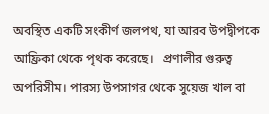অবস্থিত একটি সংকীর্ণ জলপথ, যা আরব উপদ্বীপকে আফ্রিকা থেকে পৃথক করেছে।   প্রণালীর গুরুত্ব অপরিসীম। পারস্য উপসাগর থেকে সুয়েজ খাল বা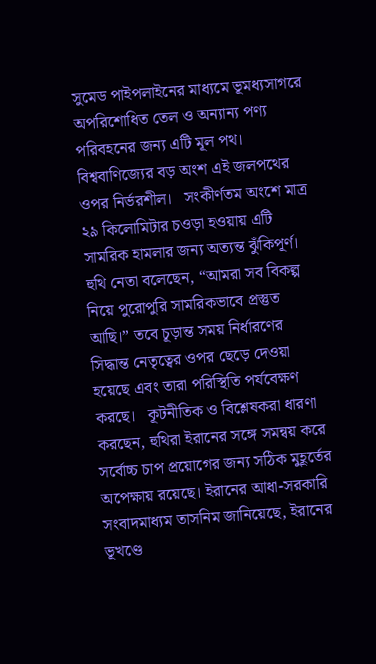সুমেড পাইপলাইনের মাধ্যমে ভূমধ্যসাগরে অপরিশোধিত তেল ও অন্যান্য পণ্য পরিবহনের জন্য এটি মূল পথ। বিশ্ববাণিজ্যের বড় অংশ এই জলপথের ওপর নির্ভরশীল।   সংকীর্ণতম অংশে মাত্র ২৯ কিলোমিটার চওড়া হওয়ায় এটি সামরিক হামলার জন্য অত্যন্ত ঝুঁকিপূর্ণ। হুথি নেতা বলেছেন, “আমরা সব বিকল্প নিয়ে পুরোপুরি সামরিকভাবে প্রস্তুত আছি।” তবে চূড়ান্ত সময় নির্ধারণের সিদ্ধান্ত নেতৃত্বের ওপর ছেড়ে দেওয়া হয়েছে এবং তারা পরিস্থিতি পর্যবেক্ষণ করছে।   কূটনীতিক ও বিশ্লেষকরা ধারণা করছেন, হুথিরা ইরানের সঙ্গে সমন্বয় করে সর্বোচ্চ চাপ প্রয়োগের জন্য সঠিক মুহূর্তের অপেক্ষায় রয়েছে। ইরানের আধা-সরকারি সংবাদমাধ্যম তাসনিম জানিয়েছে, ইরানের ভূখণ্ডে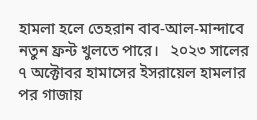হামলা হলে তেহরান বাব-আল-মান্দাবে নতুন ফ্রন্ট খুলতে পারে।   ২০২৩ সালের ৭ অক্টোবর হামাসের ইসরায়েল হামলার পর গাজায়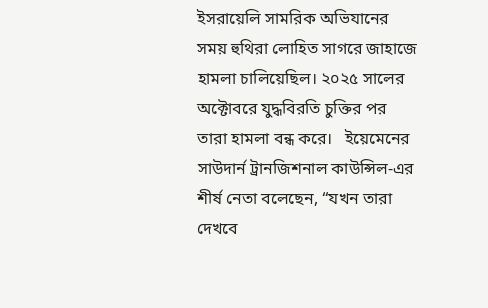ইসরায়েলি সামরিক অভিযানের সময় হুথিরা লোহিত সাগরে জাহাজে হামলা চালিয়েছিল। ২০২৫ সালের অক্টোবরে যুদ্ধবিরতি চুক্তির পর তারা হামলা বন্ধ করে।   ইয়েমেনের সাউদার্ন ট্রানজিশনাল কাউন্সিল-এর শীর্ষ নেতা বলেছেন, “যখন তারা দেখবে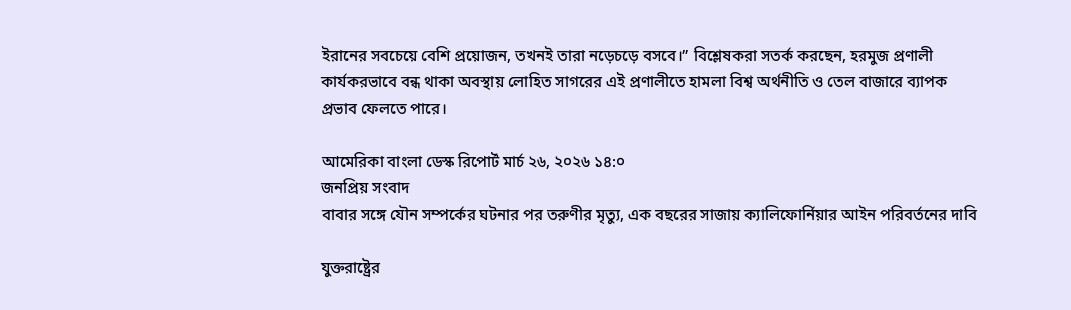ইরানের সবচেয়ে বেশি প্রয়োজন, তখনই তারা নড়েচড়ে বসবে।” বিশ্লেষকরা সতর্ক করছেন, হরমুজ প্রণালী কার্যকরভাবে বন্ধ থাকা অবস্থায় লোহিত সাগরের এই প্রণালীতে হামলা বিশ্ব অর্থনীতি ও তেল বাজারে ব্যাপক প্রভাব ফেলতে পারে।

আমেরিকা বাংলা ডেস্ক রিপোর্ট মার্চ ২৬, ২০২৬ ১৪:০
জনপ্রিয় সংবাদ
বাবার সঙ্গে যৌন সম্পর্কের ঘটনার পর তরুণীর মৃত্যু, এক বছরের সাজায় ক্যালিফোর্নিয়ার আইন পরিবর্তনের দাবি

যুক্তরাষ্ট্রের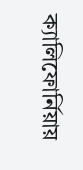ক্যালিফোর্নিয়ায়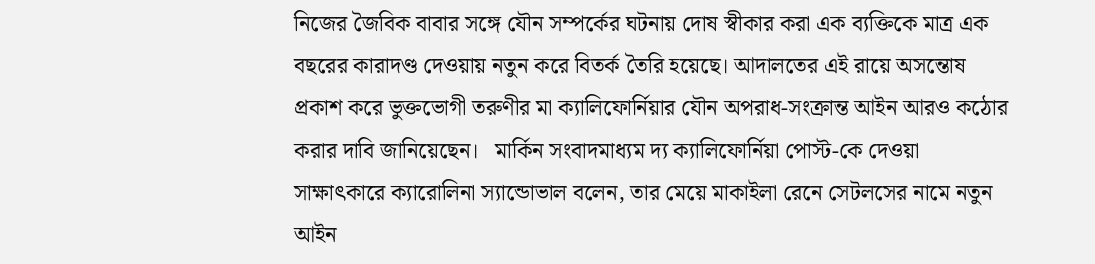নিজের জৈবিক বাবার সঙ্গে যৌন সম্পর্কের ঘটনায় দোষ স্বীকার করা এক ব্যক্তিকে মাত্র এক বছরের কারাদণ্ড দেওয়ায় নতুন করে বিতর্ক তৈরি হয়েছে। আদালতের এই রায়ে অসন্তোষ প্রকাশ করে ভুক্তভোগী তরুণীর মা ক্যালিফোর্নিয়ার যৌন অপরাধ-সংক্রান্ত আইন আরও কঠোর করার দাবি জানিয়েছেন।   মার্কিন সংবাদমাধ্যম দ্য ক্যালিফোর্নিয়া পোস্ট-কে দেওয়া সাক্ষাৎকারে ক্যারোলিনা স্যান্ডোভাল বলেন, তার মেয়ে মাকাইলা রেনে সেটলসের নামে নতুন আইন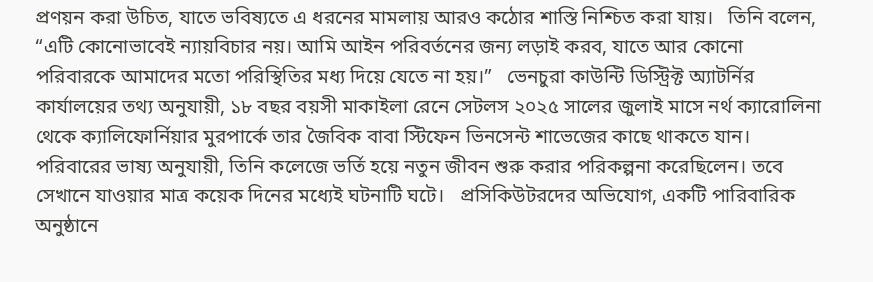প্রণয়ন করা উচিত, যাতে ভবিষ্যতে এ ধরনের মামলায় আরও কঠোর শাস্তি নিশ্চিত করা যায়।   তিনি বলেন, “এটি কোনোভাবেই ন্যায়বিচার নয়। আমি আইন পরিবর্তনের জন্য লড়াই করব, যাতে আর কোনো পরিবারকে আমাদের মতো পরিস্থিতির মধ্য দিয়ে যেতে না হয়।”   ভেনচুরা কাউন্টি ডিস্ট্রিক্ট অ্যাটর্নির কার্যালয়ের তথ্য অনুযায়ী, ১৮ বছর বয়সী মাকাইলা রেনে সেটলস ২০২৫ সালের জুলাই মাসে নর্থ ক্যারোলিনা থেকে ক্যালিফোর্নিয়ার মুরপার্কে তার জৈবিক বাবা স্টিফেন ভিনসেন্ট শাভেজের কাছে থাকতে যান। পরিবারের ভাষ্য অনুযায়ী, তিনি কলেজে ভর্তি হয়ে নতুন জীবন শুরু করার পরিকল্পনা করেছিলেন। তবে সেখানে যাওয়ার মাত্র কয়েক দিনের মধ্যেই ঘটনাটি ঘটে।   প্রসিকিউটরদের অভিযোগ, একটি পারিবারিক অনুষ্ঠানে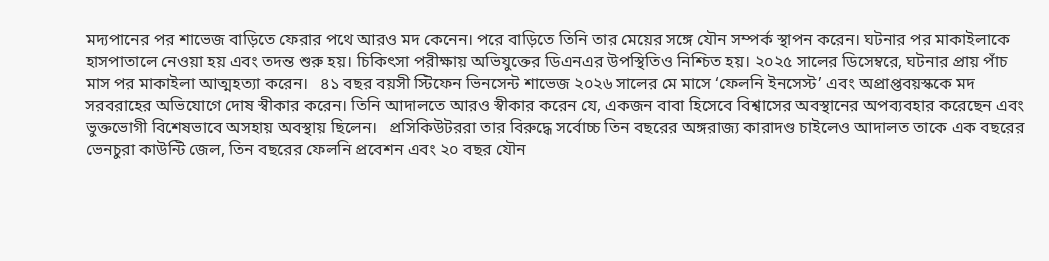মদ্যপানের পর শাভেজ বাড়িতে ফেরার পথে আরও মদ কেনেন। পরে বাড়িতে তিনি তার মেয়ের সঙ্গে যৌন সম্পর্ক স্থাপন করেন। ঘটনার পর মাকাইলাকে হাসপাতালে নেওয়া হয় এবং তদন্ত শুরু হয়। চিকিৎসা পরীক্ষায় অভিযুক্তের ডিএনএর উপস্থিতিও নিশ্চিত হয়। ২০২৫ সালের ডিসেম্বরে, ঘটনার প্রায় পাঁচ মাস পর মাকাইলা আত্মহত্যা করেন।   ৪১ বছর বয়সী স্টিফেন ভিনসেন্ট শাভেজ ২০২৬ সালের মে মাসে ‘ফেলনি ইনসেস্ট’ এবং অপ্রাপ্তবয়স্ককে মদ সরবরাহের অভিযোগে দোষ স্বীকার করেন। তিনি আদালতে আরও স্বীকার করেন যে, একজন বাবা হিসেবে বিশ্বাসের অবস্থানের অপব্যবহার করেছেন এবং ভুক্তভোগী বিশেষভাবে অসহায় অবস্থায় ছিলেন।   প্রসিকিউটররা তার বিরুদ্ধে সর্বোচ্চ তিন বছরের অঙ্গরাজ্য কারাদণ্ড চাইলেও আদালত তাকে এক বছরের ভেনচুরা কাউন্টি জেল, তিন বছরের ফেলনি প্রবেশন এবং ২০ বছর যৌন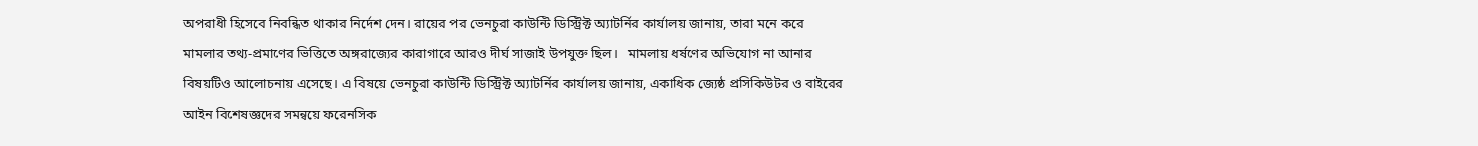অপরাধী হিসেবে নিবন্ধিত থাকার নির্দেশ দেন। রায়ের পর ভেনচুরা কাউন্টি ডিস্ট্রিক্ট অ্যাটর্নির কার্যালয় জানায়, তারা মনে করে মামলার তথ্য-প্রমাণের ভিত্তিতে অঙ্গরাজ্যের কারাগারে আরও দীর্ঘ সাজাই উপযুক্ত ছিল।   মামলায় ধর্ষণের অভিযোগ না আনার বিষয়টিও আলোচনায় এসেছে। এ বিষয়ে ভেনচুরা কাউন্টি ডিস্ট্রিক্ট অ্যাটর্নির কার্যালয় জানায়, একাধিক জ্যেষ্ঠ প্রসিকিউটর ও বাইরের আইন বিশেষজ্ঞদের সমন্বয়ে ফরেনসিক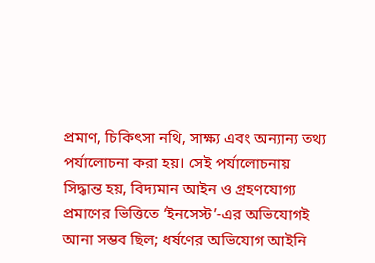প্রমাণ, চিকিৎসা নথি, সাক্ষ্য এবং অন্যান্য তথ্য পর্যালোচনা করা হয়। সেই পর্যালোচনায় সিদ্ধান্ত হয়, বিদ্যমান আইন ও গ্রহণযোগ্য প্রমাণের ভিত্তিতে ‘ইনসেস্ট’-এর অভিযোগই আনা সম্ভব ছিল; ধর্ষণের অভিযোগ আইনি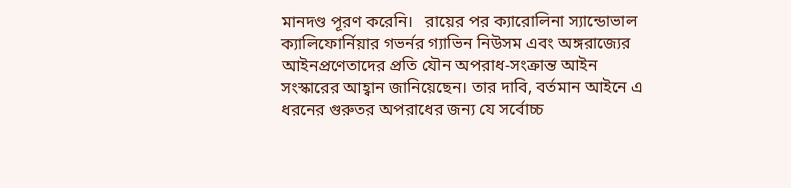মানদণ্ড পূরণ করেনি।   রায়ের পর ক্যারোলিনা স্যান্ডোভাল ক্যালিফোর্নিয়ার গভর্নর গ্যাভিন নিউসম এবং অঙ্গরাজ্যের আইনপ্রণেতাদের প্রতি যৌন অপরাধ-সংক্রান্ত আইন সংস্কারের আহ্বান জানিয়েছেন। তার দাবি, বর্তমান আইনে এ ধরনের গুরুতর অপরাধের জন্য যে সর্বোচ্চ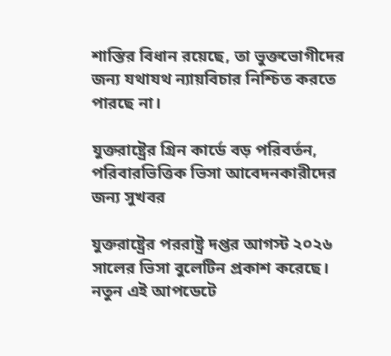শাস্তির বিধান রয়েছে, তা ভুক্তভোগীদের জন্য যথাযথ ন্যায়বিচার নিশ্চিত করতে পারছে না।

যুক্তরাষ্ট্রের গ্রিন কার্ডে বড় পরিবর্তন, পরিবারভিত্তিক ভিসা আবেদনকারীদের জন্য সুখবর

যুক্তরাষ্ট্রের পররাষ্ট্র দপ্তর আগস্ট ২০২৬ সালের ভিসা বুলেটিন প্রকাশ করেছে। নতুন এই আপডেটে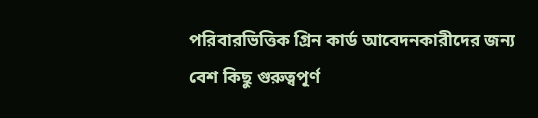পরিবারভিত্তিক গ্রিন কার্ড আবেদনকারীদের জন্য বেশ কিছু গুরুত্বপূর্ণ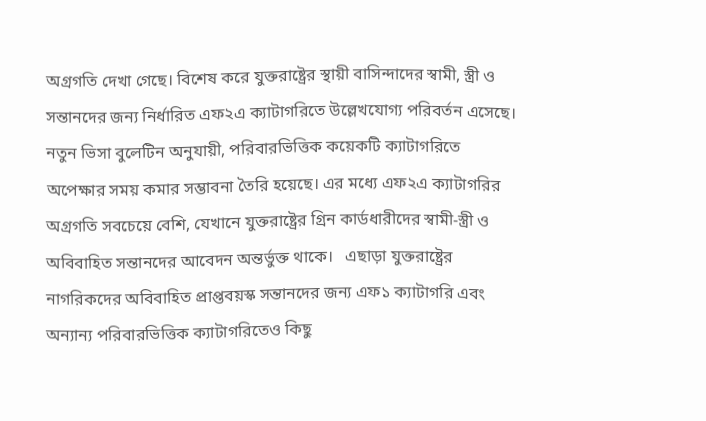অগ্রগতি দেখা গেছে। বিশেষ করে যুক্তরাষ্ট্রের স্থায়ী বাসিন্দাদের স্বামী, স্ত্রী ও সন্তানদের জন্য নির্ধারিত এফ২এ ক্যাটাগরিতে উল্লেখযোগ্য পরিবর্তন এসেছে।   নতুন ভিসা বুলেটিন অনুযায়ী, পরিবারভিত্তিক কয়েকটি ক্যাটাগরিতে অপেক্ষার সময় কমার সম্ভাবনা তৈরি হয়েছে। এর মধ্যে এফ২এ ক্যাটাগরির অগ্রগতি সবচেয়ে বেশি, যেখানে যুক্তরাষ্ট্রের গ্রিন কার্ডধারীদের স্বামী-স্ত্রী ও অবিবাহিত সন্তানদের আবেদন অন্তর্ভুক্ত থাকে।   এছাড়া যুক্তরাষ্ট্রের নাগরিকদের অবিবাহিত প্রাপ্তবয়স্ক সন্তানদের জন্য এফ১ ক্যাটাগরি এবং অন্যান্য পরিবারভিত্তিক ক্যাটাগরিতেও কিছু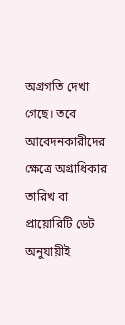অগ্রগতি দেখা গেছে। তবে আবেদনকারীদের ক্ষেত্রে অগ্রাধিকার তারিখ বা প্রায়োরিটি ডেট অনুযায়ীই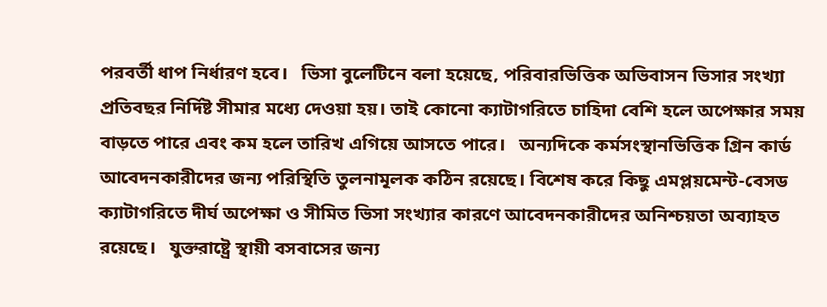পরবর্তী ধাপ নির্ধারণ হবে।   ভিসা বুলেটিনে বলা হয়েছে, পরিবারভিত্তিক অভিবাসন ভিসার সংখ্যা প্রতিবছর নির্দিষ্ট সীমার মধ্যে দেওয়া হয়। তাই কোনো ক্যাটাগরিতে চাহিদা বেশি হলে অপেক্ষার সময় বাড়তে পারে এবং কম হলে তারিখ এগিয়ে আসতে পারে।   অন্যদিকে কর্মসংস্থানভিত্তিক গ্রিন কার্ড আবেদনকারীদের জন্য পরিস্থিতি তুলনামূলক কঠিন রয়েছে। বিশেষ করে কিছু এমপ্লয়মেন্ট-বেসড ক্যাটাগরিতে দীর্ঘ অপেক্ষা ও সীমিত ভিসা সংখ্যার কারণে আবেদনকারীদের অনিশ্চয়তা অব্যাহত রয়েছে।   যুক্তরাষ্ট্রে স্থায়ী বসবাসের জন্য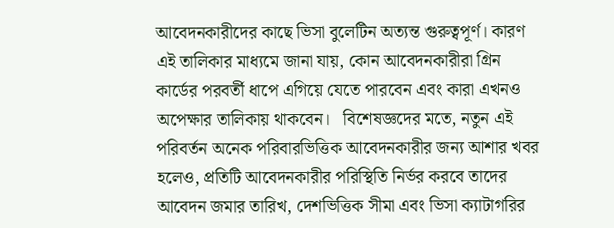আবেদনকারীদের কাছে ভিসা বুলেটিন অত্যন্ত গুরুত্বপূর্ণ। কারণ এই তালিকার মাধ্যমে জানা যায়, কোন আবেদনকারীরা গ্রিন কার্ডের পরবর্তী ধাপে এগিয়ে যেতে পারবেন এবং কারা এখনও অপেক্ষার তালিকায় থাকবেন।   বিশেষজ্ঞদের মতে, নতুন এই পরিবর্তন অনেক পরিবারভিত্তিক আবেদনকারীর জন্য আশার খবর হলেও, প্রতিটি আবেদনকারীর পরিস্থিতি নির্ভর করবে তাদের আবেদন জমার তারিখ, দেশভিত্তিক সীমা এবং ভিসা ক্যাটাগরির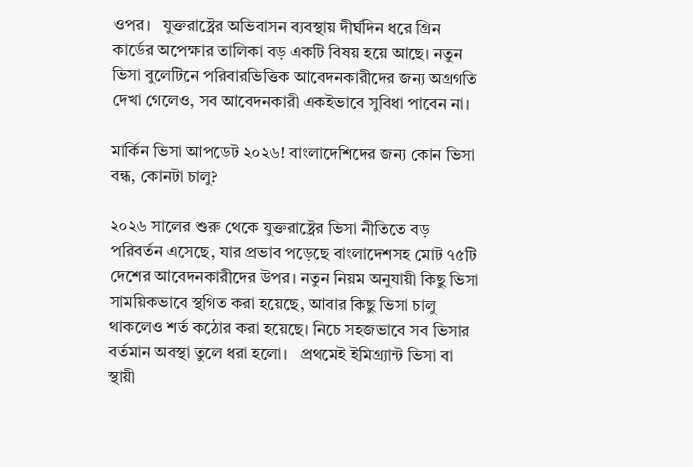ওপর।   যুক্তরাষ্ট্রের অভিবাসন ব্যবস্থায় দীর্ঘদিন ধরে গ্রিন কার্ডের অপেক্ষার তালিকা বড় একটি বিষয় হয়ে আছে। নতুন ভিসা বুলেটিনে পরিবারভিত্তিক আবেদনকারীদের জন্য অগ্রগতি দেখা গেলেও, সব আবেদনকারী একইভাবে সুবিধা পাবেন না।

মার্কিন ভিসা আপডেট ২০২৬! বাংলাদেশিদের জন্য কোন ভিসা বন্ধ, কোনটা চালু?

২০২৬ সালের শুরু থেকে যুক্তরাষ্ট্রের ভিসা নীতিতে বড় পরিবর্তন এসেছে, যার প্রভাব পড়েছে বাংলাদেশসহ মোট ৭৫টি দেশের আবেদনকারীদের উপর। নতুন নিয়ম অনুযায়ী কিছু ভিসা সাময়িকভাবে স্থগিত করা হয়েছে, আবার কিছু ভিসা চালু থাকলেও শর্ত কঠোর করা হয়েছে। নিচে সহজভাবে সব ভিসার বর্তমান অবস্থা তুলে ধরা হলো।   প্রথমেই ইমিগ্র্যান্ট ভিসা বা স্থায়ী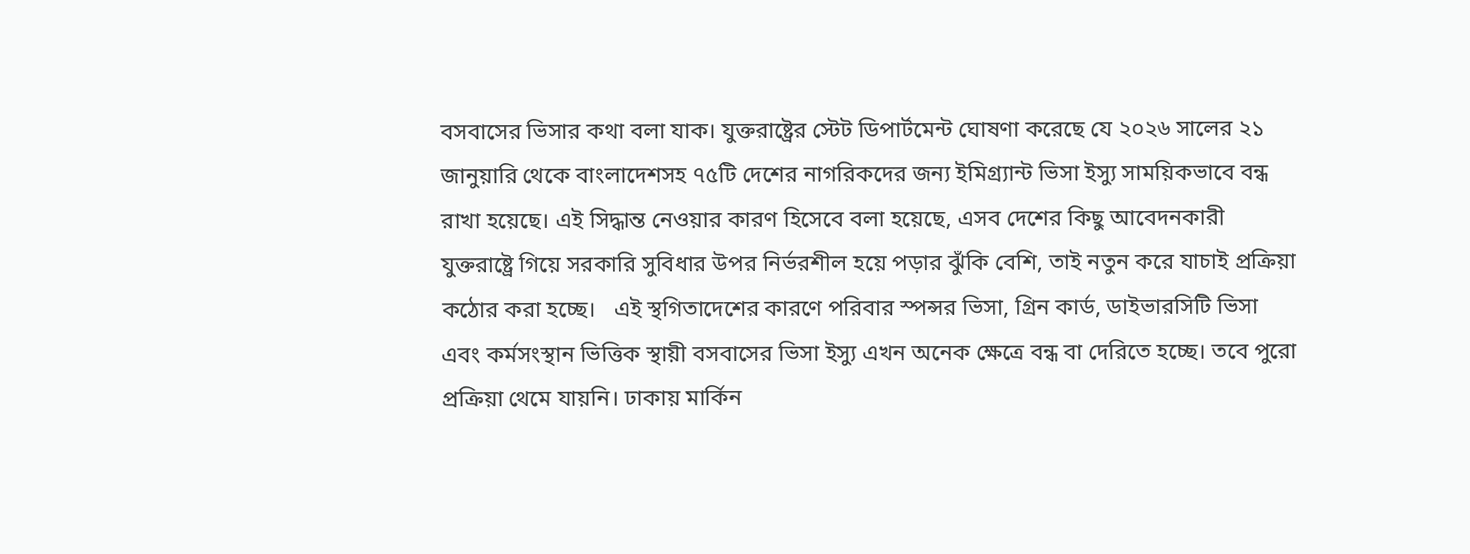বসবাসের ভিসার কথা বলা যাক। যুক্তরাষ্ট্রের স্টেট ডিপার্টমেন্ট ঘোষণা করেছে যে ২০২৬ সালের ২১ জানুয়ারি থেকে বাংলাদেশসহ ৭৫টি দেশের নাগরিকদের জন্য ইমিগ্র্যান্ট ভিসা ইস্যু সাময়িকভাবে বন্ধ রাখা হয়েছে। এই সিদ্ধান্ত নেওয়ার কারণ হিসেবে বলা হয়েছে, এসব দেশের কিছু আবেদনকারী যুক্তরাষ্ট্রে গিয়ে সরকারি সুবিধার উপর নির্ভরশীল হয়ে পড়ার ঝুঁকি বেশি, তাই নতুন করে যাচাই প্রক্রিয়া কঠোর করা হচ্ছে।   এই স্থগিতাদেশের কারণে পরিবার স্পন্সর ভিসা, গ্রিন কার্ড, ডাইভারসিটি ভিসা এবং কর্মসংস্থান ভিত্তিক স্থায়ী বসবাসের ভিসা ইস্যু এখন অনেক ক্ষেত্রে বন্ধ বা দেরিতে হচ্ছে। তবে পুরো প্রক্রিয়া থেমে যায়নি। ঢাকায় মার্কিন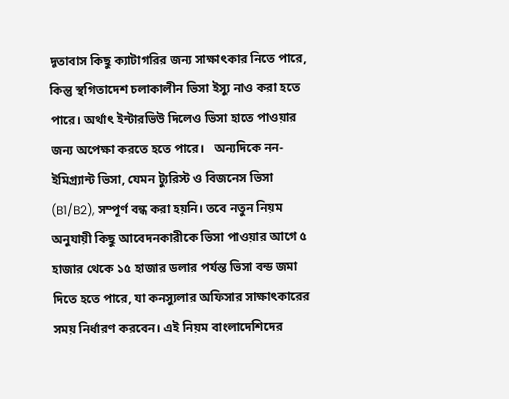দূতাবাস কিছু ক্যাটাগরির জন্য সাক্ষাৎকার নিতে পারে, কিন্তু স্থগিতাদেশ চলাকালীন ভিসা ইস্যু নাও করা হতে পারে। অর্থাৎ ইন্টারভিউ দিলেও ভিসা হাতে পাওয়ার জন্য অপেক্ষা করতে হতে পারে।   অন্যদিকে নন-ইমিগ্র্যান্ট ভিসা, যেমন ট্যুরিস্ট ও বিজনেস ভিসা (B1/B2), সম্পূর্ণ বন্ধ করা হয়নি। তবে নতুন নিয়ম অনুযায়ী কিছু আবেদনকারীকে ভিসা পাওয়ার আগে ৫ হাজার থেকে ১৫ হাজার ডলার পর্যন্ত ভিসা বন্ড জমা দিতে হতে পারে, যা কনস্যুলার অফিসার সাক্ষাৎকারের সময় নির্ধারণ করবেন। এই নিয়ম বাংলাদেশিদের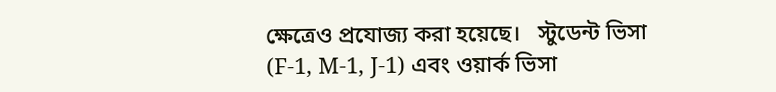ক্ষেত্রেও প্রযোজ্য করা হয়েছে।   স্টুডেন্ট ভিসা (F-1, M-1, J-1) এবং ওয়ার্ক ভিসা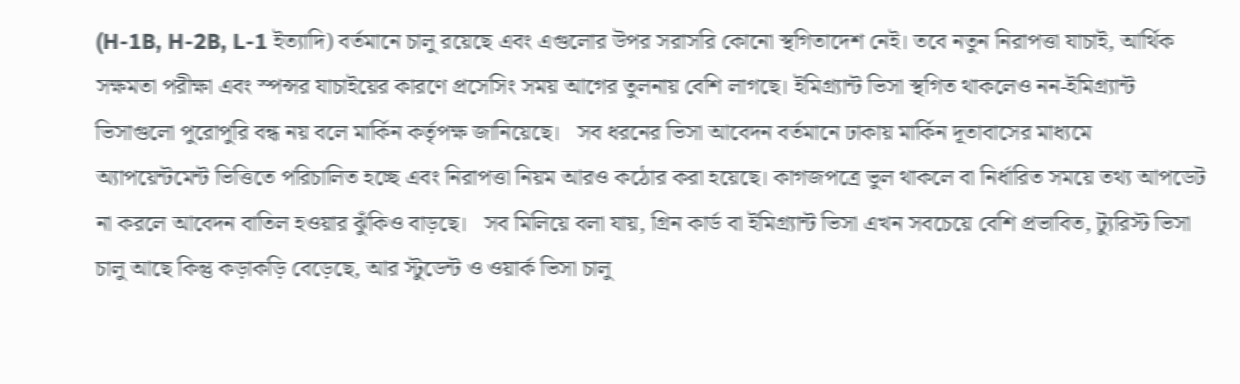(H-1B, H-2B, L-1 ইত্যাদি) বর্তমানে চালু রয়েছে এবং এগুলোর উপর সরাসরি কোনো স্থগিতাদেশ নেই। তবে নতুন নিরাপত্তা যাচাই, আর্থিক সক্ষমতা পরীক্ষা এবং স্পন্সর যাচাইয়ের কারণে প্রসেসিং সময় আগের তুলনায় বেশি লাগছে। ইমিগ্র্যান্ট ভিসা স্থগিত থাকলেও নন-ইমিগ্র্যান্ট ভিসাগুলো পুরোপুরি বন্ধ নয় বলে মার্কিন কর্তৃপক্ষ জানিয়েছে।   সব ধরনের ভিসা আবেদন বর্তমানে ঢাকায় মার্কিন দূতাবাসের মাধ্যমে অ্যাপয়েন্টমেন্ট ভিত্তিতে পরিচালিত হচ্ছে এবং নিরাপত্তা নিয়ম আরও কঠোর করা হয়েছে। কাগজপত্রে ভুল থাকলে বা নির্ধারিত সময়ে তথ্য আপডেট না করলে আবেদন বাতিল হওয়ার ঝুঁকিও বাড়ছে।   সব মিলিয়ে বলা যায়, গ্রিন কার্ড বা ইমিগ্র্যান্ট ভিসা এখন সবচেয়ে বেশি প্রভাবিত, ট্যুরিস্ট ভিসা চালু আছে কিন্তু কড়াকড়ি বেড়েছে, আর স্টুডেন্ট ও ওয়ার্ক ভিসা চালু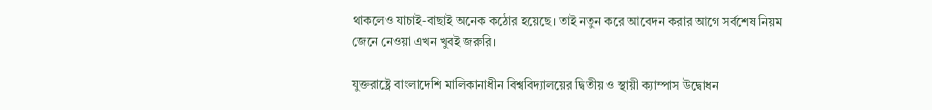থাকলেও যাচাই-বাছাই অনেক কঠোর হয়েছে। তাই নতুন করে আবেদন করার আগে সর্বশেষ নিয়ম জেনে নেওয়া এখন খুবই জরুরি।

যুক্তরাষ্ট্রে বাংলাদেশি মালিকানাধীন বিশ্ববিদ্যালয়ের দ্বিতীয় ও স্থায়ী ক্যাম্পাস উদ্বোধন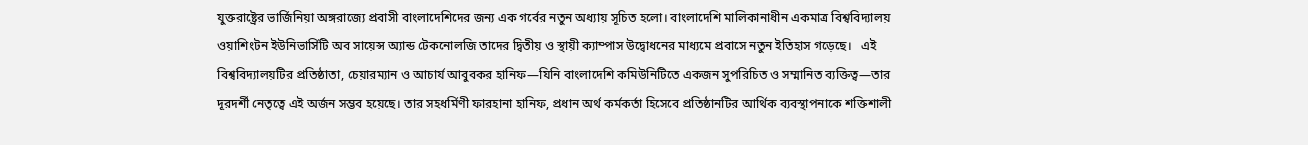যুক্তরাষ্ট্রের ভার্জিনিয়া অঙ্গরাজ্যে প্রবাসী বাংলাদেশিদের জন্য এক গর্বের নতুন অধ্যায় সূচিত হলো। বাংলাদেশি মালিকানাধীন একমাত্র বিশ্ববিদ্যালয় ওয়াশিংটন ইউনিভার্সিটি অব সায়েন্স অ্যান্ড টেকনোলজি তাদের দ্বিতীয় ও স্থায়ী ক্যাম্পাস উদ্বোধনের মাধ্যমে প্রবাসে নতুন ইতিহাস গড়েছে।   এই বিশ্ববিদ্যালয়টির প্রতিষ্ঠাতা, চেয়ারম্যান ও আচার্য আবুবকর হানিফ—যিনি বাংলাদেশি কমিউনিটিতে একজন সুপরিচিত ও সম্মানিত ব্যক্তিত্ব—তার দূরদর্শী নেতৃত্বে এই অর্জন সম্ভব হয়েছে। তার সহধর্মিণী ফারহানা হানিফ, প্রধান অর্থ কর্মকর্তা হিসেবে প্রতিষ্ঠানটির আর্থিক ব্যবস্থাপনাকে শক্তিশালী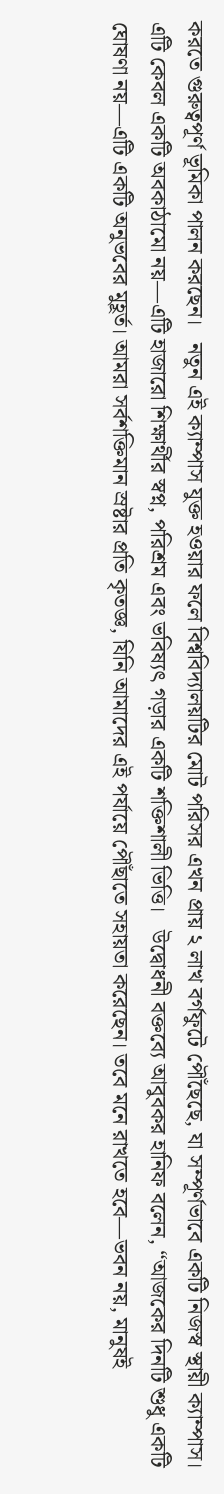করতে গুরুত্বপূর্ণ ভূমিকা পালন করছেন।   নতুন এই ক্যাম্পাস যুক্ত হওয়ার ফলে বিশ্ববিদ্যালয়টির মোট পরিসর এখন প্রায় ২ লাখ বর্গফুটে পৌঁছেছে, যা সম্পূর্ণভাবে একটি নিজস্ব স্থায়ী ক্যাম্পাস। এটি কেবল একটি অবকাঠামো নয়—এটি হাজারো শিক্ষার্থীর স্বপ্ন, পরিশ্রম এবং ভবিষ্যৎ গড়ার একটি শক্তিশালী ভিত্তি।   উদ্বোধনী বক্তব্যে আবুবকর হানিফ বলেন, “আজকের দিনটি শুধু একটি ঘোষণা নয়—এটি একটি অনুভবের মুহূর্ত। আমরা সর্বশক্তিমান স্রষ্টার প্রতি কৃতজ্ঞ, যিনি আমাদের এই পর্যায়ে পৌঁছাতে সহায়তা করেছেন। তবে মনে রাখতে হবে—ভবন নয়, মানুষই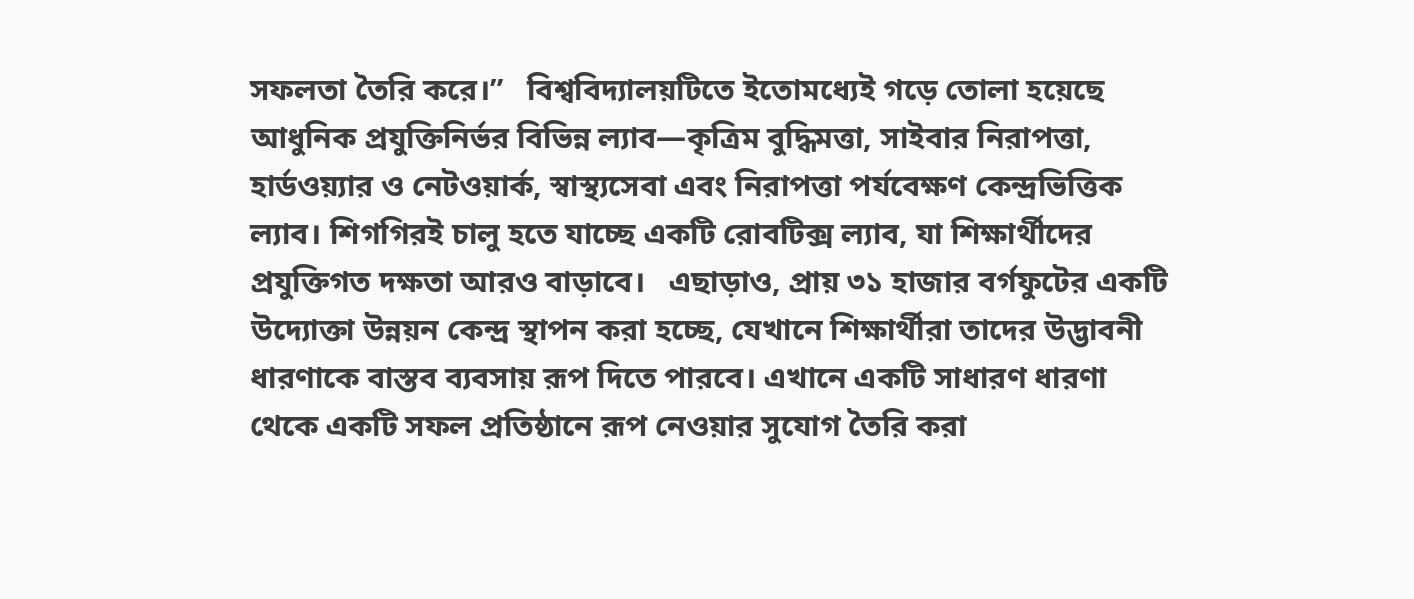সফলতা তৈরি করে।”   বিশ্ববিদ্যালয়টিতে ইতোমধ্যেই গড়ে তোলা হয়েছে আধুনিক প্রযুক্তিনির্ভর বিভিন্ন ল্যাব—কৃত্রিম বুদ্ধিমত্তা, সাইবার নিরাপত্তা, হার্ডওয়্যার ও নেটওয়ার্ক, স্বাস্থ্যসেবা এবং নিরাপত্তা পর্যবেক্ষণ কেন্দ্রভিত্তিক ল্যাব। শিগগিরই চালু হতে যাচ্ছে একটি রোবটিক্স ল্যাব, যা শিক্ষার্থীদের প্রযুক্তিগত দক্ষতা আরও বাড়াবে।   এছাড়াও, প্রায় ৩১ হাজার বর্গফুটের একটি উদ্যোক্তা উন্নয়ন কেন্দ্র স্থাপন করা হচ্ছে, যেখানে শিক্ষার্থীরা তাদের উদ্ভাবনী ধারণাকে বাস্তব ব্যবসায় রূপ দিতে পারবে। এখানে একটি সাধারণ ধারণা থেকে একটি সফল প্রতিষ্ঠানে রূপ নেওয়ার সুযোগ তৈরি করা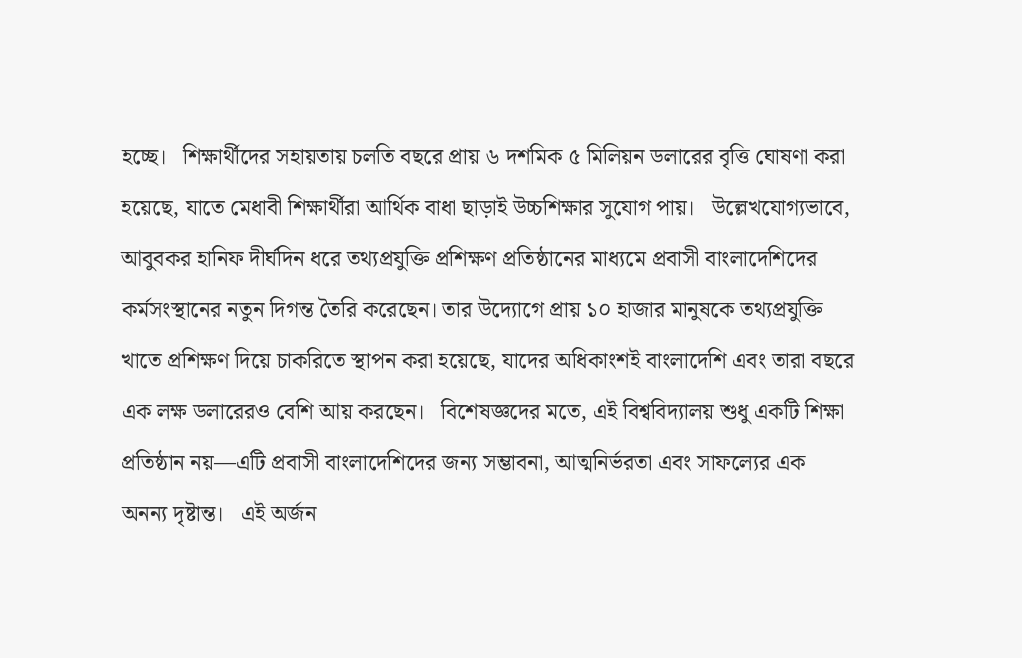হচ্ছে।   শিক্ষার্থীদের সহায়তায় চলতি বছরে প্রায় ৬ দশমিক ৫ মিলিয়ন ডলারের বৃত্তি ঘোষণা করা হয়েছে, যাতে মেধাবী শিক্ষার্থীরা আর্থিক বাধা ছাড়াই উচ্চশিক্ষার সুযোগ পায়।   উল্লেখযোগ্যভাবে, আবুবকর হানিফ দীর্ঘদিন ধরে তথ্যপ্রযুক্তি প্রশিক্ষণ প্রতিষ্ঠানের মাধ্যমে প্রবাসী বাংলাদেশিদের কর্মসংস্থানের নতুন দিগন্ত তৈরি করেছেন। তার উদ্যোগে প্রায় ১০ হাজার মানুষকে তথ্যপ্রযুক্তি খাতে প্রশিক্ষণ দিয়ে চাকরিতে স্থাপন করা হয়েছে, যাদের অধিকাংশই বাংলাদেশি এবং তারা বছরে এক লক্ষ ডলারেরও বেশি আয় করছেন।   বিশেষজ্ঞদের মতে, এই বিশ্ববিদ্যালয় শুধু একটি শিক্ষা প্রতিষ্ঠান নয়—এটি প্রবাসী বাংলাদেশিদের জন্য সম্ভাবনা, আত্মনির্ভরতা এবং সাফল্যের এক অনন্য দৃষ্টান্ত।   এই অর্জন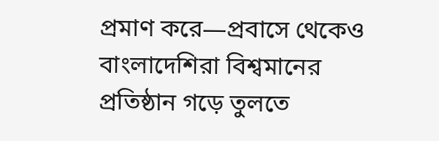প্রমাণ করে—প্রবাসে থেকেও বাংলাদেশিরা বিশ্বমানের প্রতিষ্ঠান গড়ে তুলতে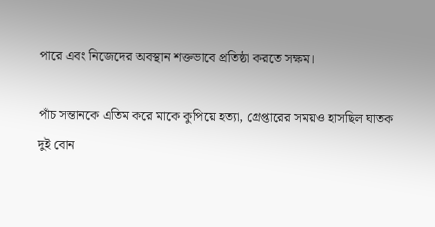পারে এবং নিজেদের অবস্থান শক্তভাবে প্রতিষ্ঠা করতে সক্ষম।

পাঁচ সন্তানকে এতিম করে মাকে কুপিয়ে হত্যা, গ্রেপ্তারের সময়ও হাসছিল ঘাতক দুই বোন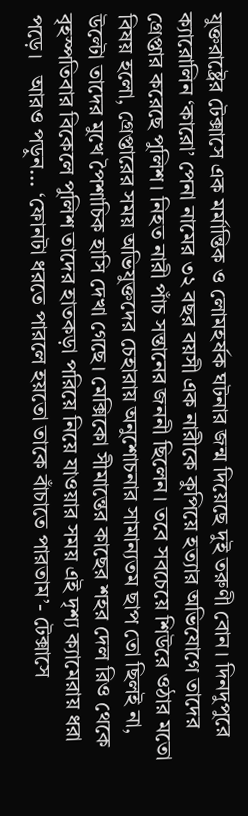যুক্তরাষ্ট্রের টেক্সাসে এক মর্মান্তিক ও লোমহর্ষক ঘটনার জন্ম দিয়েছে দুই তরুণী বোন। দিনদুপুরে ক্যারোলিন ‘কারো’ পেনা নামের ৩২ বছর বয়সী এক নারীকে কুপিয়ে হত্যার অভিযোগে তাদের গ্রেপ্তার করেছে পুলিশ। নিহত নারী পাঁচ সন্তানের জননী ছিলেন। তবে সবচেয়ে শিউরে ওঠার মতো বিষয় হলো, গ্রেপ্তারের সময় অভিযুক্তদের চেহারায় অনুশোচনার সামান্যতম ছাপ তো ছিলই না, উল্টো তাদের মুখে পৈশাচিক হাসি দেখা গেছে। মেক্সিকো সীমান্তের কাছের শহর দেল রিও থেকে বৃহস্পতিবার বিকেলে পুলিশ তাদের হাতকড়া পরিয়ে নিয়ে যাওয়ার সময় এই দৃশ্য ক্যামেরায় ধরা পড়ে।   আরও পড়ুন... ‘ফোনটা ধরতে পারলে হয়তো তাকে বাঁচাতে পারতাম’- টেক্সাসে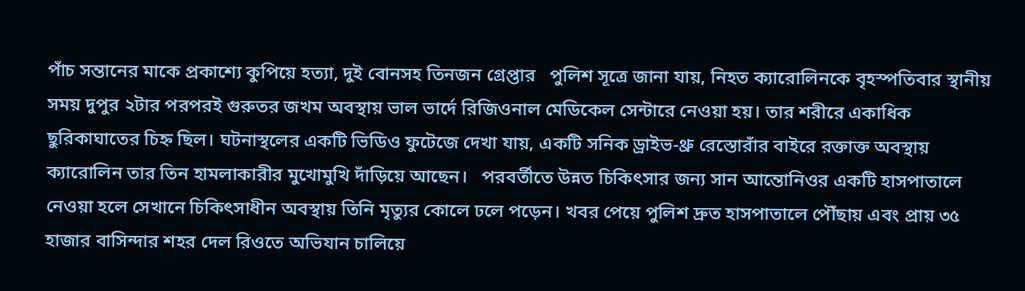পাঁচ সন্তানের মাকে প্রকাশ্যে কুপিয়ে হত্যা, দুই বোনসহ তিনজন গ্রেপ্তার   পুলিশ সূত্রে জানা যায়, নিহত ক্যারোলিনকে বৃহস্পতিবার স্থানীয় সময় দুপুর ২টার পরপরই গুরুতর জখম অবস্থায় ভাল ভার্দে রিজিওনাল মেডিকেল সেন্টারে নেওয়া হয়। তার শরীরে একাধিক ছুরিকাঘাতের চিহ্ন ছিল। ঘটনাস্থলের একটি ভিডিও ফুটেজে দেখা যায়, একটি সনিক ড্রাইভ-থ্রু রেস্তোরাঁর বাইরে রক্তাক্ত অবস্থায় ক্যারোলিন তার তিন হামলাকারীর মুখোমুখি দাঁড়িয়ে আছেন।   পরবর্তীতে উন্নত চিকিৎসার জন্য সান আন্তোনিওর একটি হাসপাতালে নেওয়া হলে সেখানে চিকিৎসাধীন অবস্থায় তিনি মৃত্যুর কোলে ঢলে পড়েন। খবর পেয়ে পুলিশ দ্রুত হাসপাতালে পৌঁছায় এবং প্রায় ৩৫ হাজার বাসিন্দার শহর দেল রিওতে অভিযান চালিয়ে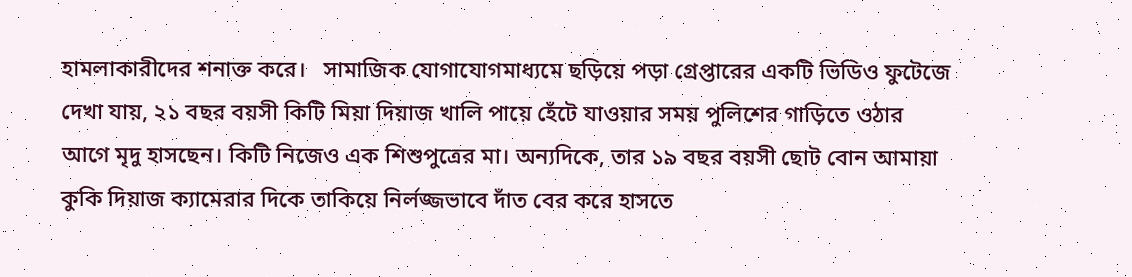হামলাকারীদের শনাক্ত করে।   সামাজিক যোগাযোগমাধ্যমে ছড়িয়ে পড়া গ্রেপ্তারের একটি ভিডিও ফুটেজে দেখা যায়, ২১ বছর বয়সী কিটি মিয়া দিয়াজ খালি পায়ে হেঁটে যাওয়ার সময় পুলিশের গাড়িতে ওঠার আগে মৃদু হাসছেন। কিটি নিজেও এক শিশুপুত্রের মা। অন্যদিকে, তার ১৯ বছর বয়সী ছোট বোন আমায়া কুকি দিয়াজ ক্যামেরার দিকে তাকিয়ে নির্লজ্জভাবে দাঁত বের করে হাসতে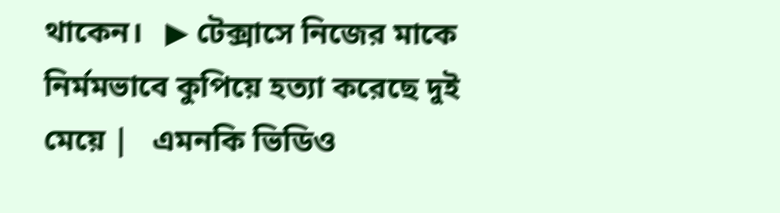থাকেন।   ▶ টেক্সাসে নিজের মাকে নির্মমভাবে কুপিয়ে হত্যা করেছে দুই মেয়ে |   এমনকি ভিডিও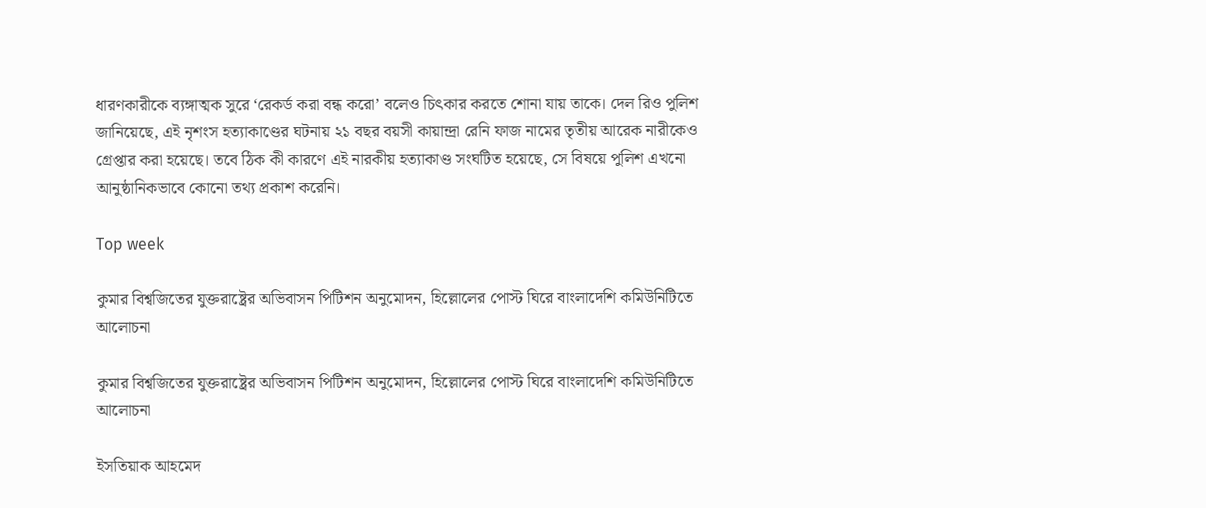ধারণকারীকে ব্যঙ্গাত্মক সুরে ‘রেকর্ড করা বন্ধ করো’ বলেও চিৎকার করতে শোনা যায় তাকে। দেল রিও পুলিশ জানিয়েছে, এই নৃশংস হত্যাকাণ্ডের ঘটনায় ২১ বছর বয়সী কায়ান্দ্রা রেনি ফাজ নামের তৃতীয় আরেক নারীকেও গ্রেপ্তার করা হয়েছে। তবে ঠিক কী কারণে এই নারকীয় হত্যাকাণ্ড সংঘটিত হয়েছে, সে বিষয়ে পুলিশ এখনো আনুষ্ঠানিকভাবে কোনো তথ্য প্রকাশ করেনি।

Top week

কুমার বিশ্বজিতের যুক্তরাষ্ট্রের অভিবাসন পিটিশন অনুমোদন, হিল্লোলের পোস্ট ঘিরে বাংলাদেশি কমিউনিটিতে আলোচনা

কুমার বিশ্বজিতের যুক্তরাষ্ট্রের অভিবাসন পিটিশন অনুমোদন, হিল্লোলের পোস্ট ঘিরে বাংলাদেশি কমিউনিটিতে আলোচনা

ইসতিয়াক আহমেদ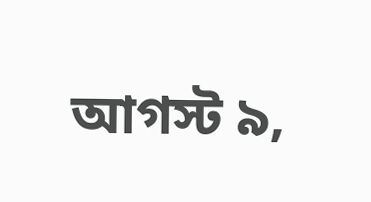আগস্ট ৯,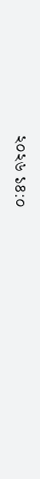২০২৬ ১৪:০